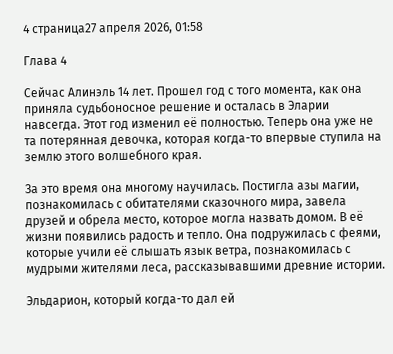4 страница27 апреля 2026, 01:58

Глава 4

Сейчас Алинэль 14 лет. Прошел год с того момента, как она приняла судьбоносное решение и осталась в Эларии навсегда. Этот год изменил её полностью. Теперь она уже не та потерянная девочка, которая когда-то впервые ступила на землю этого волшебного края.

За это время она многому научилась. Постигла азы магии, познакомилась с обитателями сказочного мира, завела друзей и обрела место, которое могла назвать домом. В её жизни появились радость и тепло. Она подружилась с феями, которые учили её слышать язык ветра, познакомилась с мудрыми жителями леса, рассказывавшими древние истории.

Эльдарион, который когда-то дал ей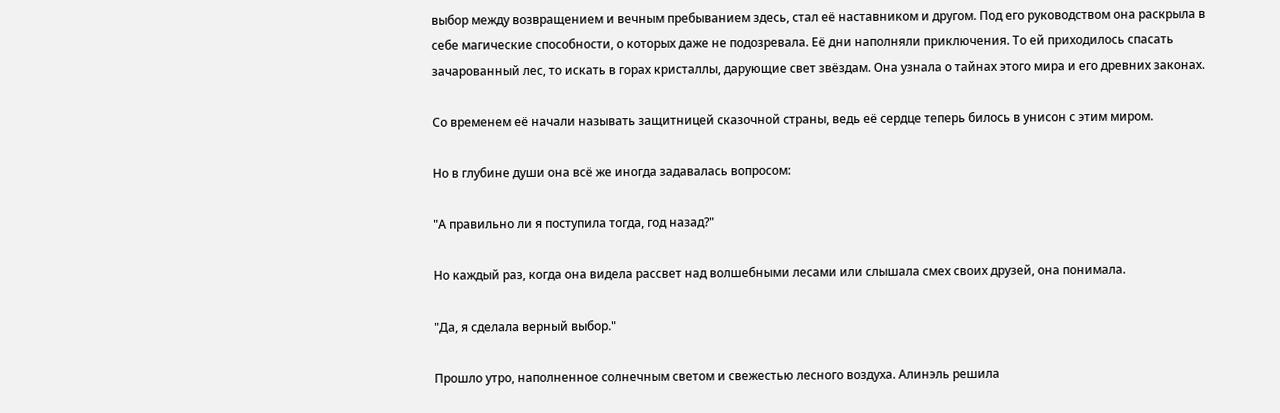выбор между возвращением и вечным пребыванием здесь, стал её наставником и другом. Под его руководством она раскрыла в себе магические способности, о которых даже не подозревала. Её дни наполняли приключения. То ей приходилось спасать зачарованный лес, то искать в горах кристаллы, дарующие свет звёздам. Она узнала о тайнах этого мира и его древних законах.

Со временем её начали называть защитницей сказочной страны, ведь её сердце теперь билось в унисон с этим миром.

Но в глубине души она всё же иногда задавалась вопросом:

"А правильно ли я поступила тогда, год назад?"

Но каждый раз, когда она видела рассвет над волшебными лесами или слышала смех своих друзей, она понимала.

"Да, я сделала верный выбор."

Прошло утро, наполненное солнечным светом и свежестью лесного воздуха. Алинэль решила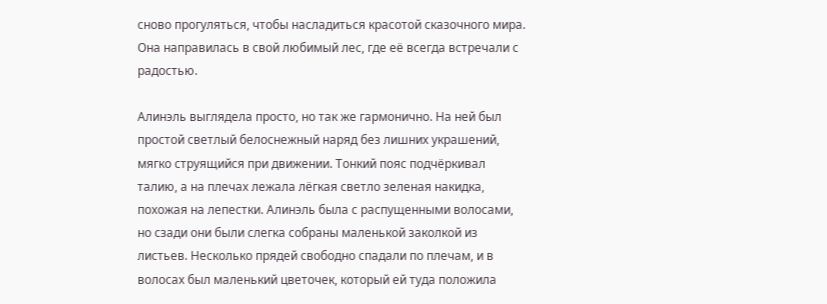сново прогуляться, чтобы насладиться красотой сказочного мира. Она направилась в свой любимый лес, где её всегда встречали с радостью.

Алинэль выглядела просто, но так же гармонично. На ней был простой светлый белоснежный наряд без лишних украшений, мягко струящийся при движении. Тонкий пояс подчёркивал талию, а на плечах лежала лёгкая светло зеленая накидка, похожая на лепестки. Алинэль была с распущенными волосами, но сзади они были слегка собраны маленькой заколкой из листьев. Несколько прядей свободно спадали по плечам, и в волосах был маленький цветочек, который ей туда положила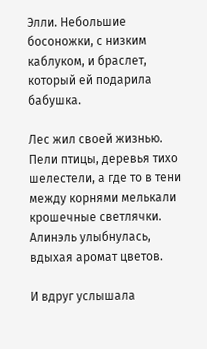Элли. Небольшие босоножки, с низким каблуком, и браслет, который ей подарила бабушка.

Лес жил своей жизнью. Пели птицы, деревья тихо шелестели, а где то в тени между корнями мелькали крошечные светлячки. Алинэль улыбнулась, вдыхая аромат цветов.

И вдруг услышала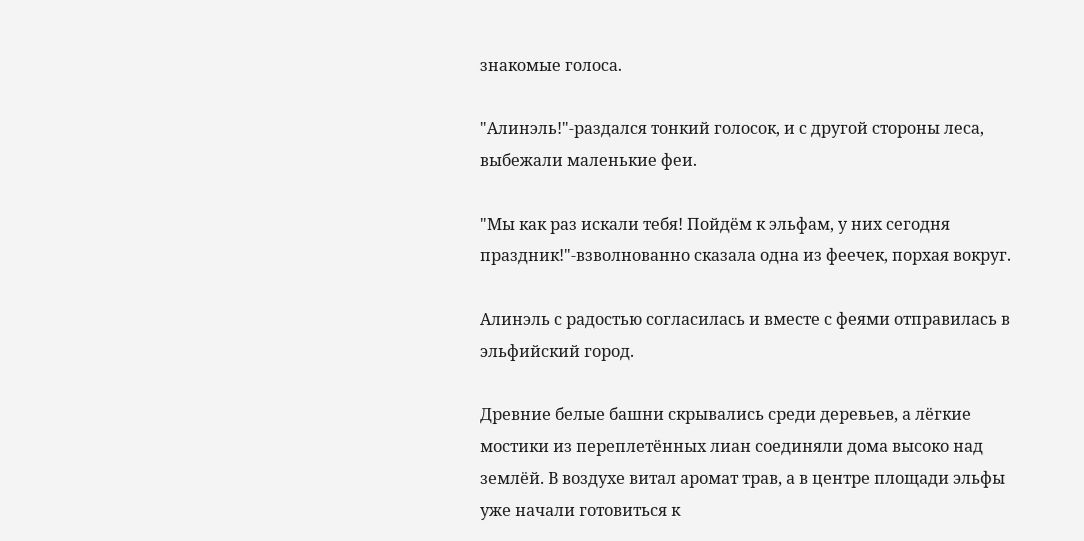знакомые голоса.

"Алинэль!"-раздался тонкий голосок, и с другой стороны леса, выбежали маленькие феи.

"Мы как раз искали тебя! Пойдём к эльфам, у них сегодня праздник!"-взволнованно сказала одна из феечек, порхая вокруг.

Алинэль с радостью согласилась и вместе с феями отправилась в эльфийский город.

Древние белые башни скрывались среди деревьев, а лёгкие мостики из переплетённых лиан соединяли дома высоко над землёй. В воздухе витал аромат трав, а в центре площади эльфы уже начали готовиться к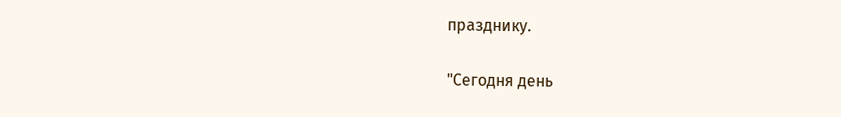празднику.

"Сегодня день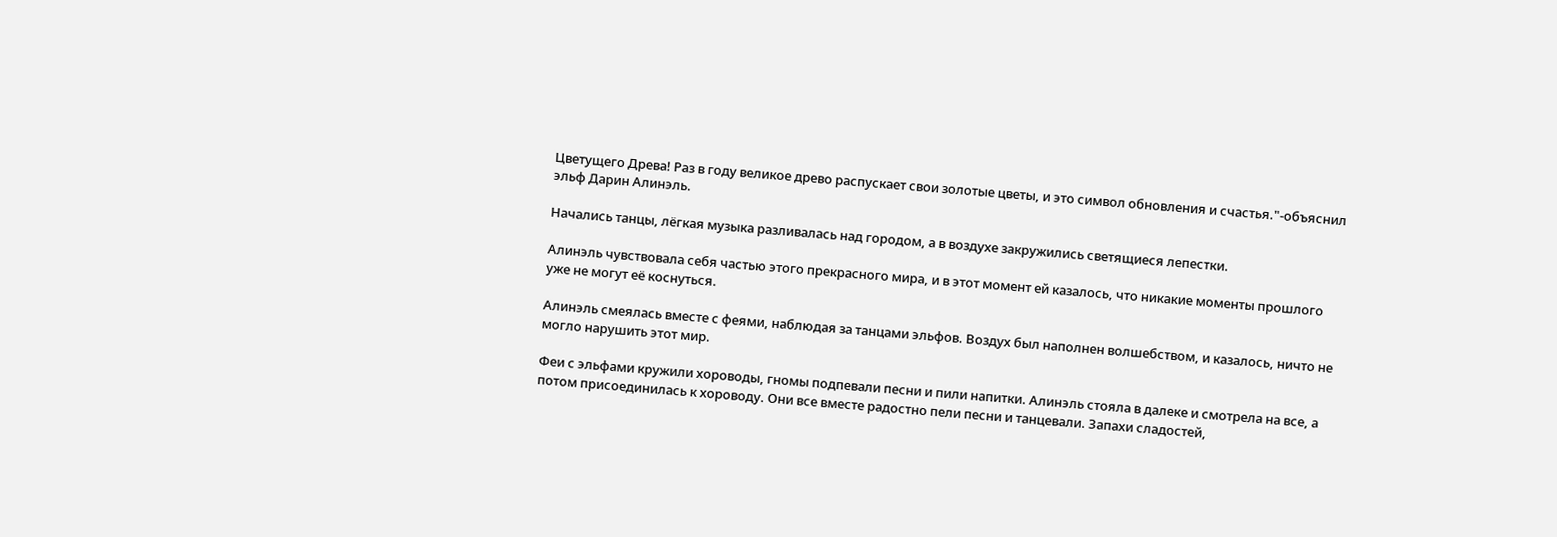Цветущего Древа! Раз в году великое древо распускает свои золотые цветы, и это символ обновления и счастья."-объяснил эльф Дарин Алинэль.

Начались танцы, лёгкая музыка разливалась над городом, а в воздухе закружились светящиеся лепестки.

Алинэль чувствовала себя частью этого прекрасного мира, и в этот момент ей казалось, что никакие моменты прошлого уже не могут её коснуться.

Алинэль смеялась вместе с феями, наблюдая за танцами эльфов. Воздух был наполнен волшебством, и казалось, ничто не могло нарушить этот мир.

Феи с эльфами кружили хороводы, гномы подпевали песни и пили напитки. Алинэль стояла в далеке и смотрела на все, а потом присоединилась к хороводу. Они все вместе радостно пели песни и танцевали. Запахи сладостей,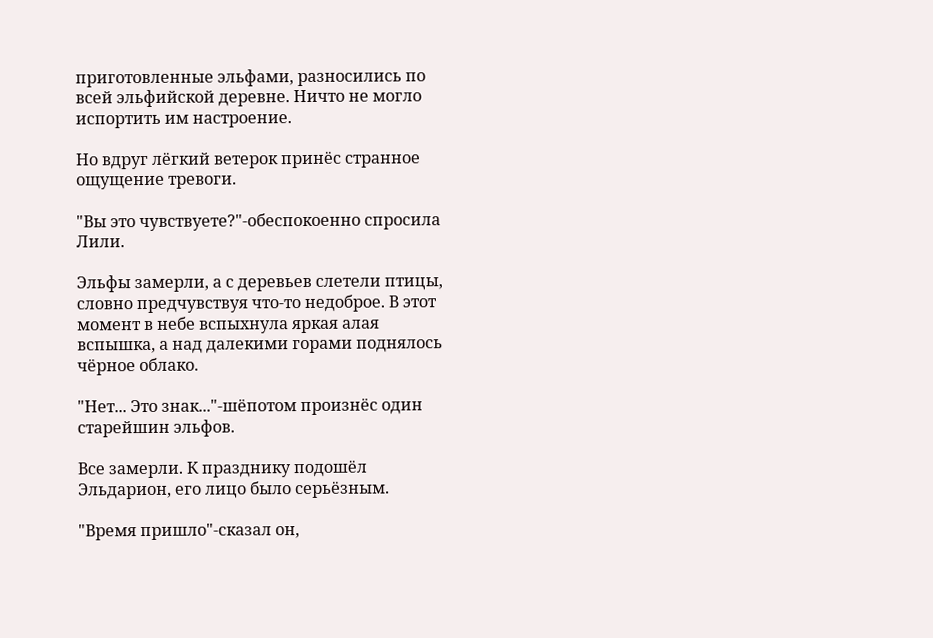приготовленные эльфами, разносились по всей эльфийской деревне. Ничто не могло испортить им настроение.

Но вдруг лёгкий ветерок принёс странное ощущение тревоги.

"Вы это чувствуете?"-обеспокоенно спросила Лили.

Эльфы замерли, а с деревьев слетели птицы, словно предчувствуя что-то недоброе. В этот момент в небе вспыхнула яркая алая вспышка, а над далекими горами поднялось чёрное облако.

"Нет... Это знак..."-шёпотом произнёс один старейшин эльфов.

Все замерли. К празднику подошёл Эльдарион, его лицо было серьёзным.

"Время пришло"-сказал он,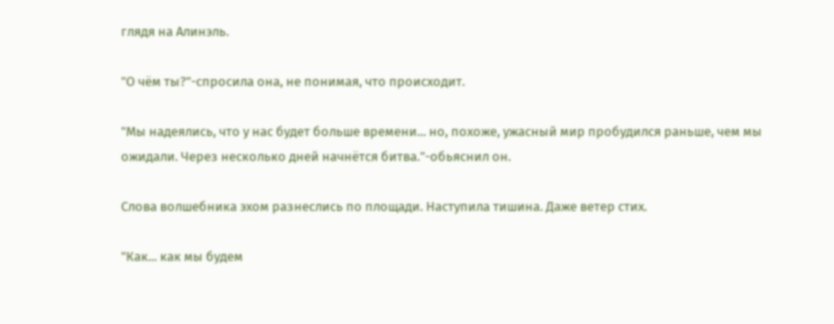глядя на Алинэль.

"О чём ты?"-спросила она, не понимая, что происходит.

"Мы надеялись, что у нас будет больше времени... но, похоже, ужасный мир пробудился раньше, чем мы ожидали. Через несколько дней начнётся битва."-обьяснил он.

Слова волшебника эхом разнеслись по площади. Наступила тишина. Даже ветер стих.

"Как... как мы будем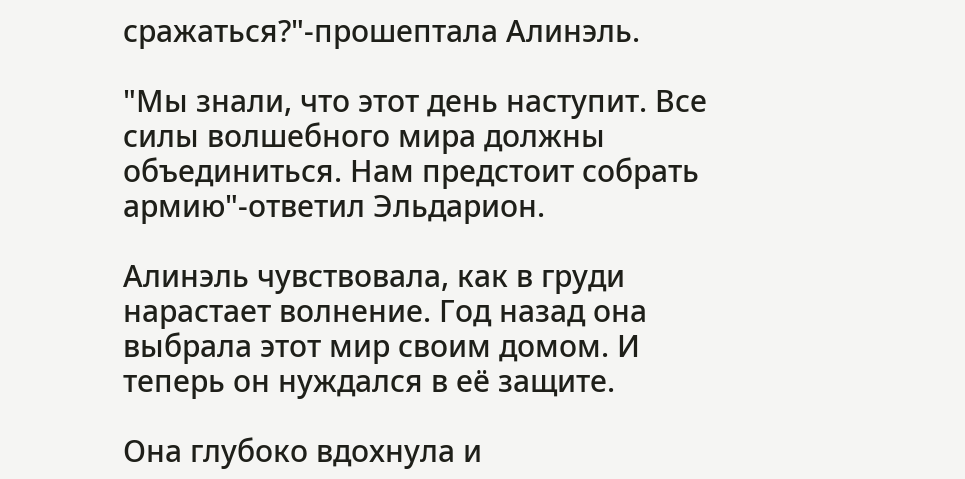сражаться?"-прошептала Алинэль.

"Мы знали, что этот день наступит. Все силы волшебного мира должны объединиться. Нам предстоит собрать армию"-ответил Эльдарион.

Алинэль чувствовала, как в груди нарастает волнение. Год назад она выбрала этот мир своим домом. И теперь он нуждался в её защите.

Она глубоко вдохнула и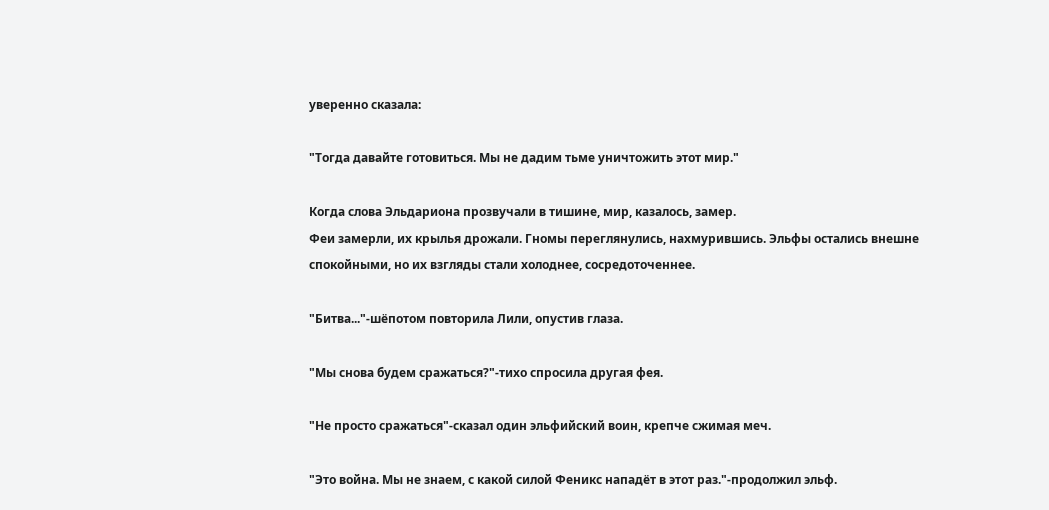уверенно сказала:

"Тогда давайте готовиться. Мы не дадим тьме уничтожить этот мир."

Когда слова Эльдариона прозвучали в тишине, мир, казалось, замер.
Феи замерли, их крылья дрожали. Гномы переглянулись, нахмурившись. Эльфы остались внешне спокойными, но их взгляды стали холоднее, сосредоточеннее.

"Битва..."-шёпотом повторила Лили, опустив глаза.

"Мы снова будем сражаться?"-тихо спросила другая фея.

"Не просто сражаться"-сказал один эльфийский воин, крепче сжимая меч.

"Это война. Мы не знаем, с какой силой Феникс нападёт в этот раз."-продолжил эльф.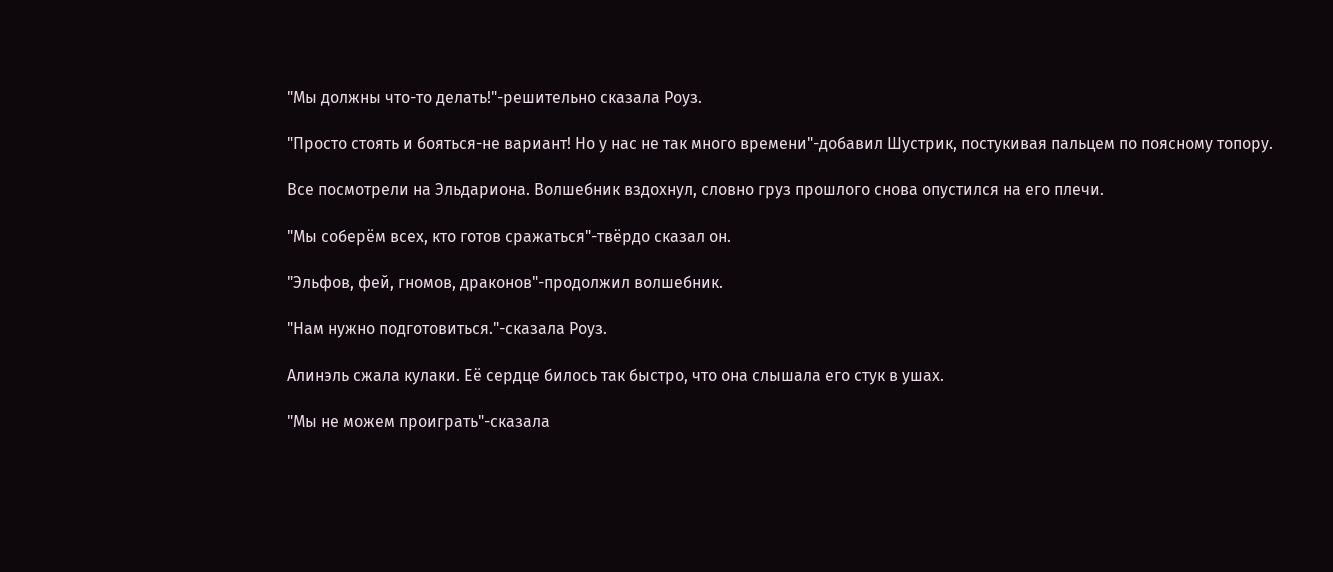"Мы должны что-то делать!"-решительно сказала Роуз.

"Просто стоять и бояться-не вариант! Но у нас не так много времени"-добавил Шустрик, постукивая пальцем по поясному топору.

Все посмотрели на Эльдариона. Волшебник вздохнул, словно груз прошлого снова опустился на его плечи.

"Мы соберём всех, кто готов сражаться"-твёрдо сказал он.

"Эльфов, фей, гномов, драконов"-продолжил волшебник.

"Нам нужно подготовиться."-сказала Роуз.

Алинэль сжала кулаки. Её сердце билось так быстро, что она слышала его стук в ушах.

"Мы не можем проиграть"-сказала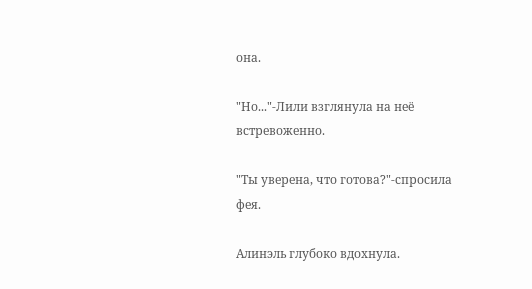она.

"Но..."-Лили взглянула на неё встревоженно.

"Ты уверена, что готова?"-спросила фея.

Алинэль глубоко вдохнула.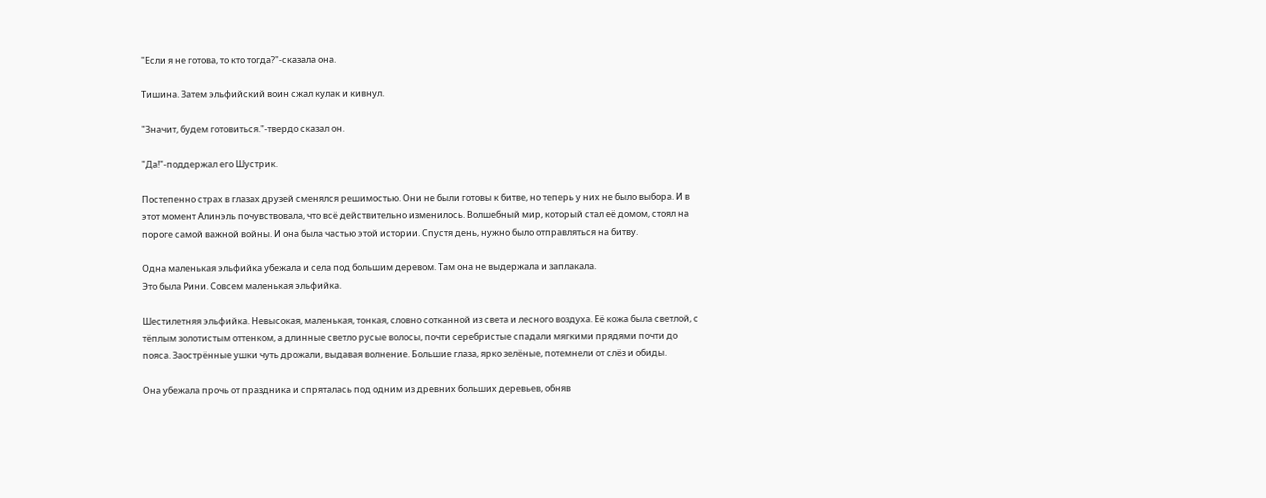"Если я не готова, то кто тогда?"-сказала она.

Тишина. Затем эльфийский воин сжал кулак и кивнул.

"Значит, будем готовиться."-твердо сказал он.

"Да!"-поддержал его Шустрик.

Постепенно страх в глазах друзей сменялся решимостью. Они не были готовы к битве, но теперь у них не было выбора. И в этот момент Алинэль почувствовала, что всё действительно изменилось. Волшебный мир, который стал её домом, стоял на пороге самой важной войны. И она была частью этой истории. Спустя день, нужно было отправляться на битву.

Одна маленькая эльфийка убежала и села под большим деревом. Там она не выдержала и заплакала.
Это была Рини. Совсем маленькая эльфийка.

Шестилетняя эльфийка. Невысокая, маленькая, тонкая, словно сотканной из света и лесного воздуха. Её кожа была светлой, с тёплым золотистым оттенком, а длинные светло русые волосы, почти серебристые спадали мягкими прядями почти до пояса. Заострённые ушки чуть дрожали, выдавая волнение. Большие глаза, ярко зелёные, потемнели от слёз и обиды.

Она убежала прочь от праздника и спряталась под одним из древних больших деревьев, обняв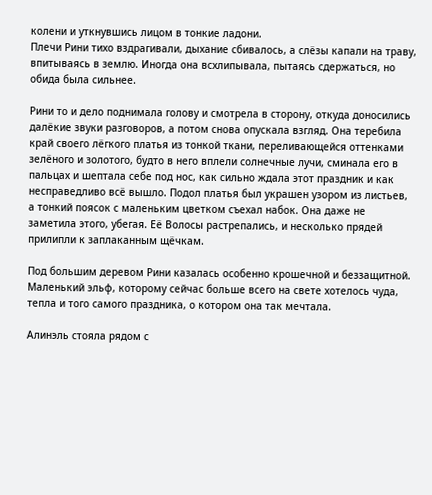колени и уткнувшись лицом в тонкие ладони.
Плечи Рини тихо вздрагивали, дыхание сбивалось, а слёзы капали на траву, впитываясь в землю. Иногда она всхлипывала, пытаясь сдержаться, но обида была сильнее.

Рини то и дело поднимала голову и смотрела в сторону, откуда доносились далёкие звуки разговоров, а потом снова опускала взгляд. Она теребила край своего лёгкого платья из тонкой ткани, переливающейся оттенками зелёного и золотого, будто в него вплели солнечные лучи, сминала его в пальцах и шептала себе под нос, как сильно ждала этот праздник и как несправедливо всё вышло. Подол платья был украшен узором из листьев, а тонкий поясок с маленьким цветком съехал набок. Она даже не заметила этого, убегая. Её Волосы растрепались, и несколько прядей прилипли к заплаканным щёчкам.

Под большим деревом Рини казалась особенно крошечной и беззащитной. Маленький эльф, которому сейчас больше всего на свете хотелось чуда, тепла и того самого праздника, о котором она так мечтала.

Алинэль стояла рядом с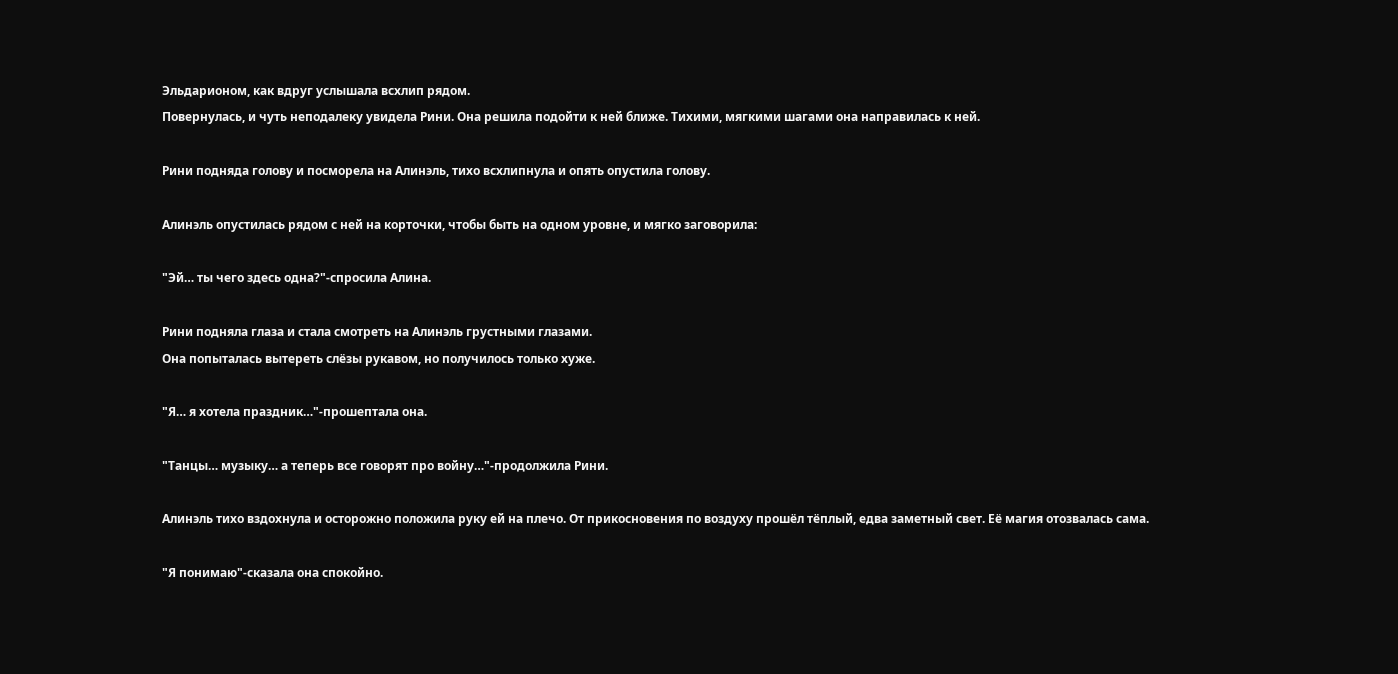Эльдарионом, как вдруг услышала всхлип рядом.
Повернулась, и чуть неподалеку увидела Рини. Она решила подойти к ней ближе. Тихими, мягкими шагами она направилась к ней.

Рини подняда голову и посморела на Алинэль, тихо всхлипнула и опять опустила голову.

Алинэль опустилась рядом с ней на корточки, чтобы быть на одном уровне, и мягко заговорила:

"Эй… ты чего здесь одна?"-спросила Алина.

Рини подняла глаза и стала смотреть на Алинэль грустными глазами.
Она попыталась вытереть слёзы рукавом, но получилось только хуже.

"Я… я хотела праздник…"-прошептала она.

"Танцы… музыку… а теперь все говорят про войну…"-продолжила Рини.

Алинэль тихо вздохнула и осторожно положила руку ей на плечо. От прикосновения по воздуху прошёл тёплый, едва заметный свет. Её магия отозвалась сама.

"Я понимаю"-сказала она спокойно.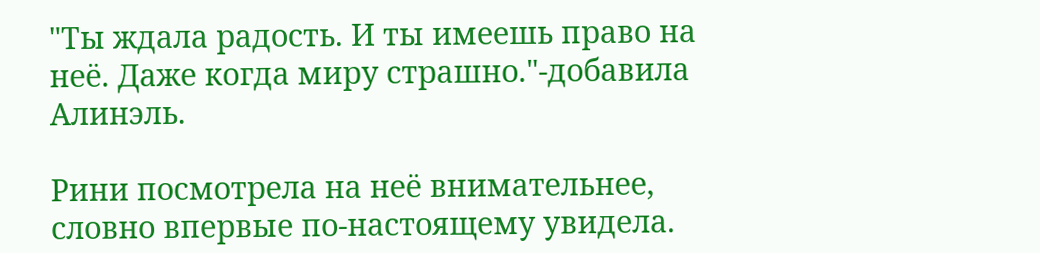"Ты ждала радость. И ты имеешь право на неё. Даже когда миру страшно."-добавила Алинэль.

Рини посмотрела на неё внимательнее, словно впервые по-настоящему увидела.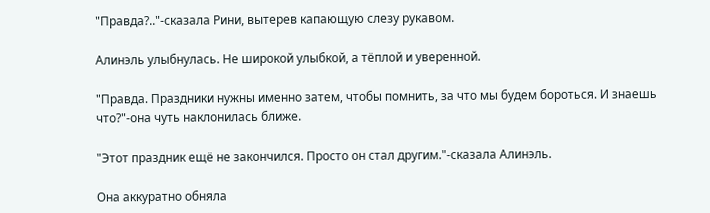"Правда?.."-сказала Рини, вытерев капающую слезу рукавом.

Алинэль улыбнулась. Не широкой улыбкой, а тёплой и уверенной.

"Правда. Праздники нужны именно затем, чтобы помнить, за что мы будем бороться. И знаешь что?"-она чуть наклонилась ближе.

"Этот праздник ещё не закончился. Просто он стал другим."-сказала Алинэль.

Она аккуратно обняла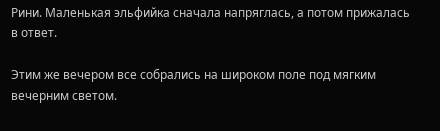Рини. Маленькая эльфийка сначала напряглась, а потом прижалась в ответ.

Этим же вечером все собрались на широком поле под мягким вечерним светом.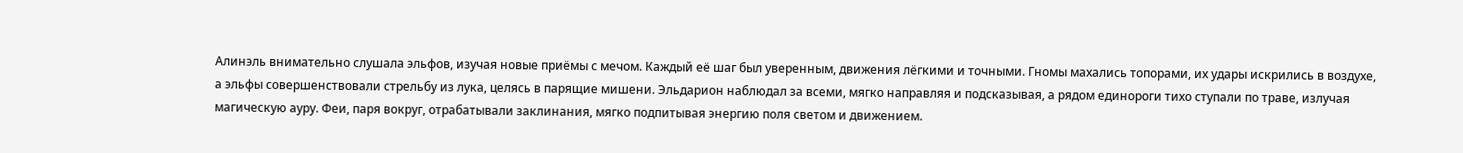Алинэль внимательно слушала эльфов, изучая новые приёмы с мечом. Каждый её шаг был уверенным, движения лёгкими и точными. Гномы махались топорами, их удары искрились в воздухе, а эльфы совершенствовали стрельбу из лука, целясь в парящие мишени. Эльдарион наблюдал за всеми, мягко направляя и подсказывая, а рядом единороги тихо ступали по траве, излучая магическую ауру. Феи, паря вокруг, отрабатывали заклинания, мягко подпитывая энергию поля светом и движением.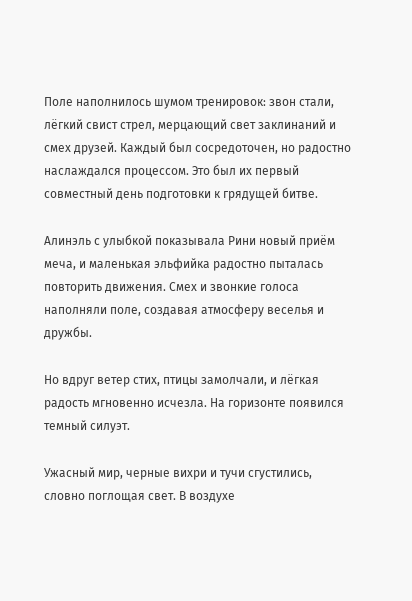Поле наполнилось шумом тренировок: звон стали, лёгкий свист стрел, мерцающий свет заклинаний и смех друзей. Каждый был сосредоточен, но радостно наслаждался процессом. Это был их первый совместный день подготовки к грядущей битве.

Алинэль с улыбкой показывала Рини новый приём меча, и маленькая эльфийка радостно пыталась повторить движения. Смех и звонкие голоса наполняли поле, создавая атмосферу веселья и дружбы.

Но вдруг ветер стих, птицы замолчали, и лёгкая радость мгновенно исчезла. На горизонте появился темный силуэт.

Ужасный мир, черные вихри и тучи сгустились, словно поглощая свет. В воздухе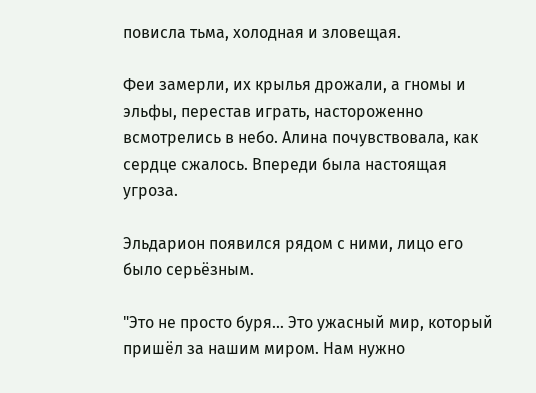повисла тьма, холодная и зловещая.

Феи замерли, их крылья дрожали, а гномы и эльфы, перестав играть, настороженно всмотрелись в небо. Алина почувствовала, как сердце сжалось. Впереди была настоящая угроза.

Эльдарион появился рядом с ними, лицо его было серьёзным.

"Это не просто буря… Это ужасный мир, который пришёл за нашим миром. Нам нужно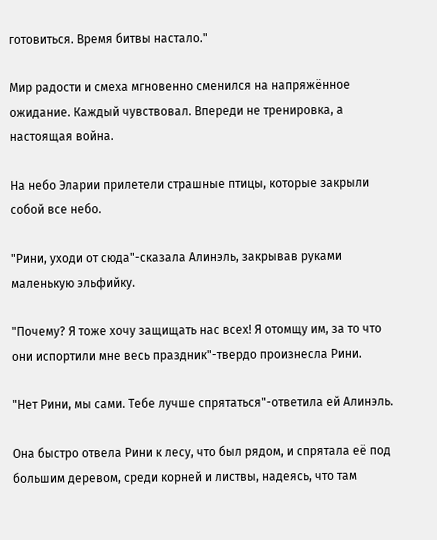готовиться. Время битвы настало."

Мир радости и смеха мгновенно сменился на напряжённое ожидание. Каждый чувствовал. Впереди не тренировка, а настоящая война.

На небо Эларии прилетели страшные птицы, которые закрыли собой все небо.

"Рини, уходи от сюда"-сказала Алинэль, закрывав руками маленькую эльфийку.

"Почему? Я тоже хочу защищать нас всех! Я отомщу им, за то что они испортили мне весь праздник"-твердо произнесла Рини.

"Нет Рини, мы сами. Тебе лучше спрятаться"-ответила ей Алинэль.

Она быстро отвела Рини к лесу, что был рядом, и спрятала её под большим деревом, среди корней и листвы, надеясь, что там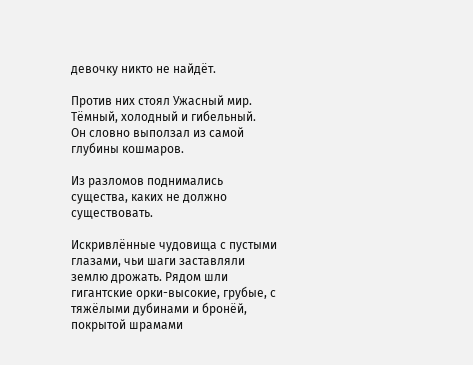девочку никто не найдёт.

Против них стоял Ужасный мир. Тёмный, холодный и гибельный.
Он словно выползал из самой глубины кошмаров.

Из разломов поднимались существа, каких не должно существовать.

Искривлённые чудовища с пустыми глазами, чьи шаги заставляли землю дрожать. Рядом шли гигантские орки-высокие, грубые, с тяжёлыми дубинами и бронёй, покрытой шрамами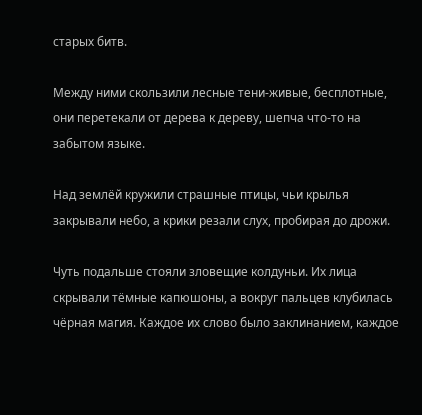старых битв.

Между ними скользили лесные тени-живые, бесплотные, они перетекали от дерева к дереву, шепча что-то на забытом языке.

Над землёй кружили страшные птицы, чьи крылья закрывали небо, а крики резали слух, пробирая до дрожи.

Чуть подальше стояли зловещие колдуньи. Их лица скрывали тёмные капюшоны, а вокруг пальцев клубилась чёрная магия. Каждое их слово было заклинанием, каждое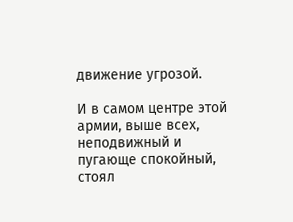движение угрозой.

И в самом центре этой армии, выше всех, неподвижный и пугающе спокойный, стоял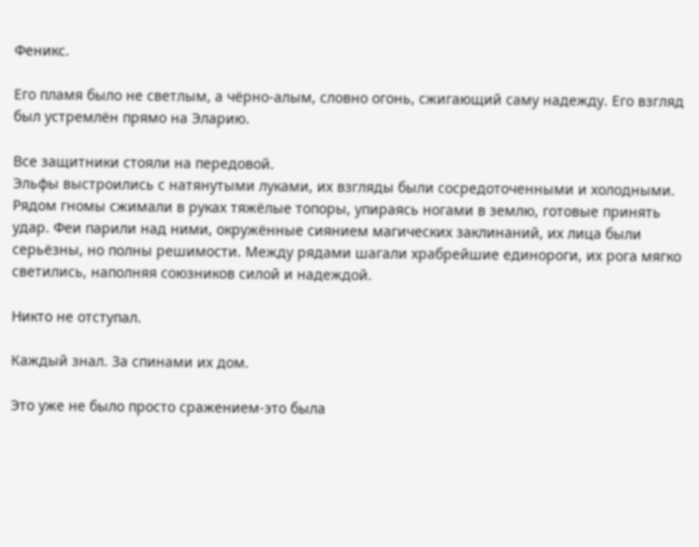Феникс.

Его пламя было не светлым, а чёрно-алым, словно огонь, сжигающий саму надежду. Его взгляд был устремлён прямо на Эларию.

Все защитники стояли на передовой.
Эльфы выстроились с натянутыми луками, их взгляды были сосредоточенными и холодными. Рядом гномы сжимали в руках тяжёлые топоры, упираясь ногами в землю, готовые принять удар. Феи парили над ними, окружённые сиянием магических заклинаний, их лица были серьёзны, но полны решимости. Между рядами шагали храбрейшие единороги, их рога мягко светились, наполняя союзников силой и надеждой.

Никто не отступал.

Каждый знал. За спинами их дом.

Это уже не было просто сражением-это была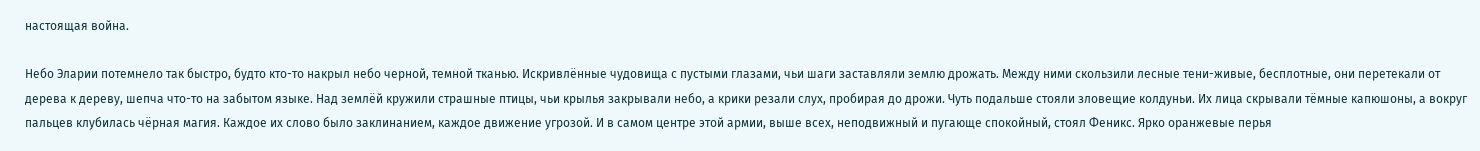настоящая война.

Небо Эларии потемнело так быстро, будто кто-то накрыл небо черной, темной тканью. Искривлённые чудовища с пустыми глазами, чьи шаги заставляли землю дрожать. Между ними скользили лесные тени-живые, бесплотные, они перетекали от дерева к дереву, шепча что-то на забытом языке. Над землёй кружили страшные птицы, чьи крылья закрывали небо, а крики резали слух, пробирая до дрожи. Чуть подальше стояли зловещие колдуньи. Их лица скрывали тёмные капюшоны, а вокруг пальцев клубилась чёрная магия. Каждое их слово было заклинанием, каждое движение угрозой. И в самом центре этой армии, выше всех, неподвижный и пугающе спокойный, стоял Феникс. Ярко оранжевые перья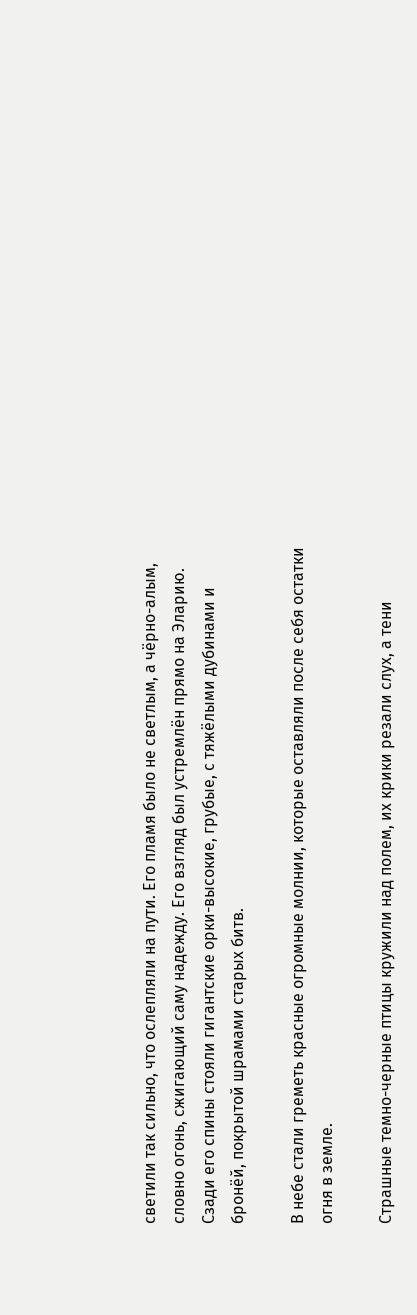светили так сильно, что ослепляли на пути. Его пламя было не светлым, а чёрно-алым, словно огонь, сжигающий саму надежду. Его взгляд был устремлён прямо на Эларию. Сзади его спины стояли гигантские орки-высокие, грубые, с тяжёлыми дубинами и бронёй, покрытой шрамами старых битв.

В небе стали греметь красные огромные молнии, которые оставляли после себя остатки огня в земле.

Страшные темно-черные птицы кружили над полем, их крики резали слух, а тени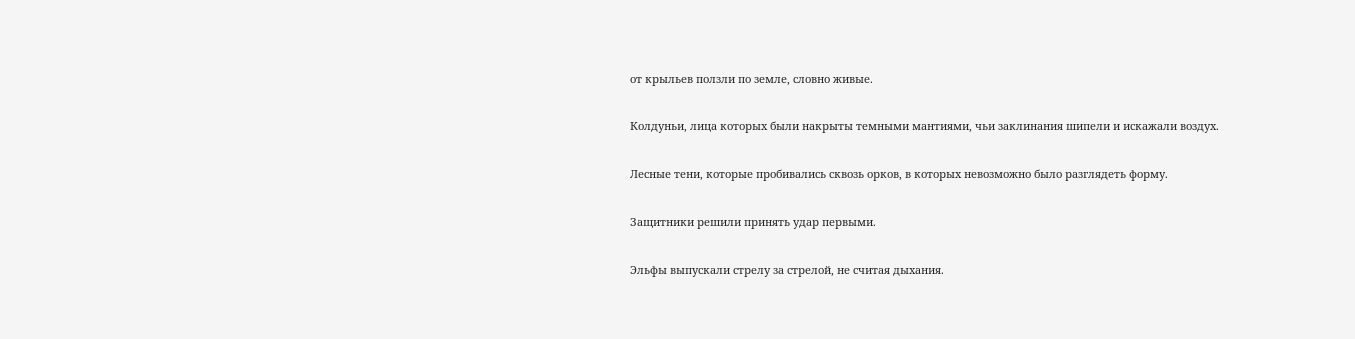от крыльев ползли по земле, словно живые.

Колдуньи, лица которых были накрыты темными мантиями, чьи заклинания шипели и искажали воздух.

Лесные тени, которые пробивались сквозь орков, в которых невозможно было разглядеть форму.

Защитники решили принять удар первыми.

Эльфы выпускали стрелу за стрелой, не считая дыхания.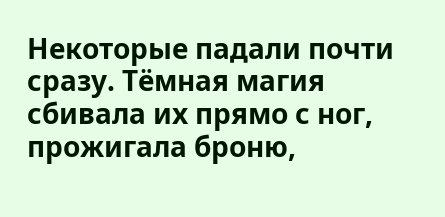Некоторые падали почти сразу. Тёмная магия сбивала их прямо с ног, прожигала броню,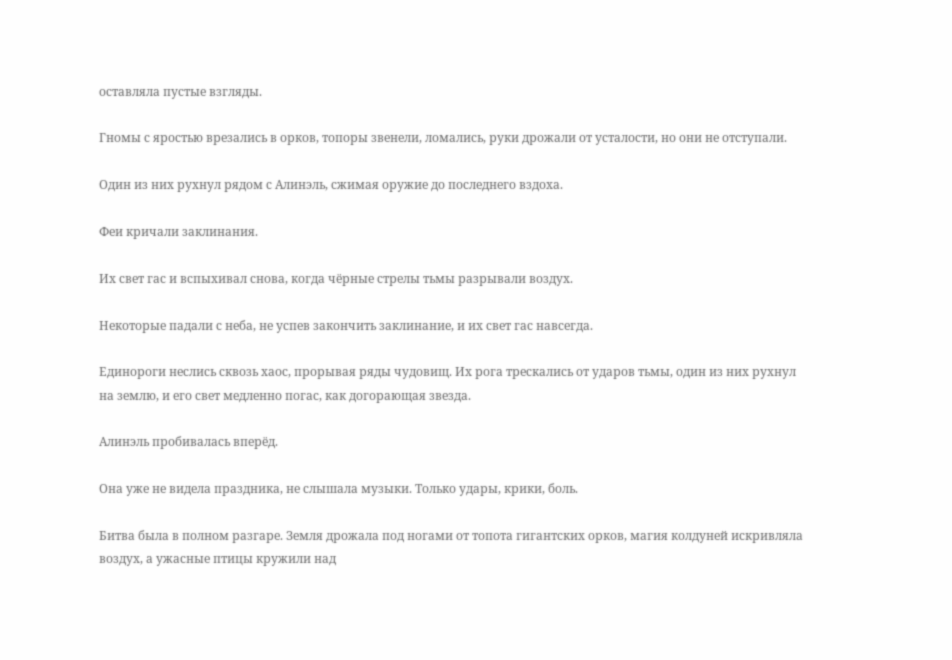оставляла пустые взгляды.

Гномы с яростью врезались в орков, топоры звенели, ломались, руки дрожали от усталости, но они не отступали.

Один из них рухнул рядом с Алинэль, сжимая оружие до последнего вздоха.

Феи кричали заклинания.

Их свет гас и вспыхивал снова, когда чёрные стрелы тьмы разрывали воздух.

Некоторые падали с неба, не успев закончить заклинание, и их свет гас навсегда.

Единороги неслись сквозь хаос, прорывая ряды чудовищ. Их рога трескались от ударов тьмы, один из них рухнул на землю, и его свет медленно погас, как догорающая звезда.

Алинэль пробивалась вперёд.

Она уже не видела праздника, не слышала музыки. Только удары, крики, боль.

Битва была в полном разгаре. Земля дрожала под ногами от топота гигантских орков, магия колдуней искривляла воздух, а ужасные птицы кружили над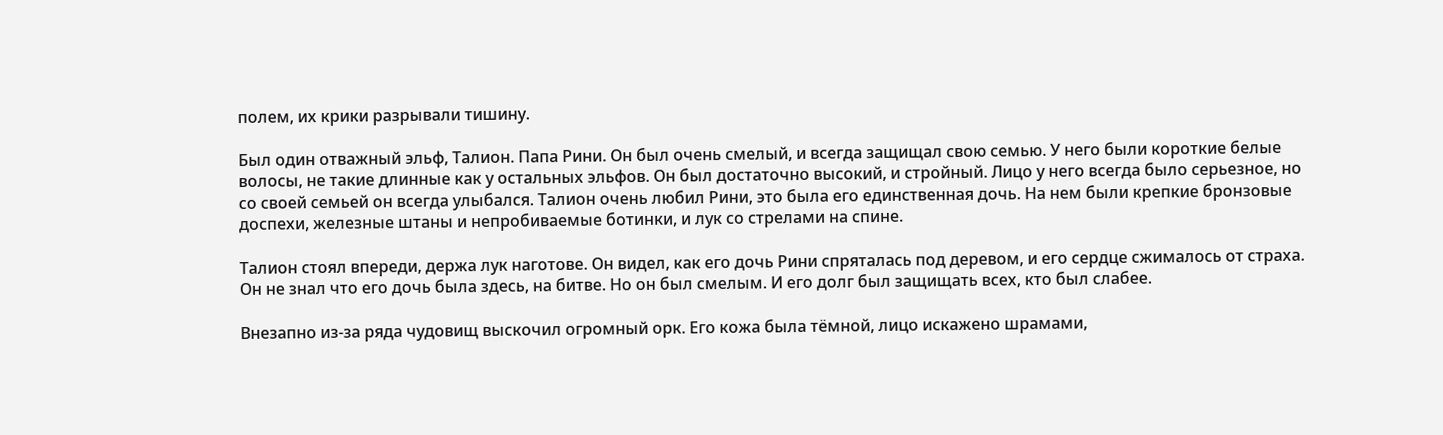полем, их крики разрывали тишину.

Был один отважный эльф, Талион. Папа Рини. Он был очень смелый, и всегда защищал свою семью. У него были короткие белые волосы, не такие длинные как у остальных эльфов. Он был достаточно высокий, и стройный. Лицо у него всегда было серьезное, но со своей семьей он всегда улыбался. Талион очень любил Рини, это была его единственная дочь. На нем были крепкие бронзовые доспехи, железные штаны и непробиваемые ботинки, и лук со стрелами на спине.

Талион стоял впереди, держа лук наготове. Он видел, как его дочь Рини спряталась под деревом, и его сердце сжималось от страха. Он не знал что его дочь была здесь, на битве. Но он был смелым. И его долг был защищать всех, кто был слабее.

Внезапно из-за ряда чудовищ выскочил огромный орк. Его кожа была тёмной, лицо искажено шрамами,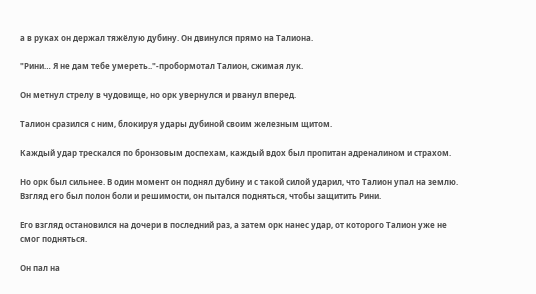а в руках он держал тяжёлую дубину. Он двинулся прямо на Талиона.

"Рини… Я не дам тебе умереть.."-пробормотал Талион, сжимая лук.

Он метнул стрелу в чудовище, но орк увернулся и рванул вперед.

Талион сразился с ним, блокируя удары дубиной своим железным щитом.

Каждый удар трескался по бронзовым доспехам, каждый вдох был пропитан адреналином и страхом.

Но орк был сильнее. В один момент он поднял дубину и с такой силой ударил, что Талион упал на землю. Взгляд его был полон боли и решимости, он пытался подняться, чтобы защитить Рини.

Его взгляд остановился на дочери в последний раз, а затем орк нанес удар, от которого Талион уже не смог подняться.

Он пал на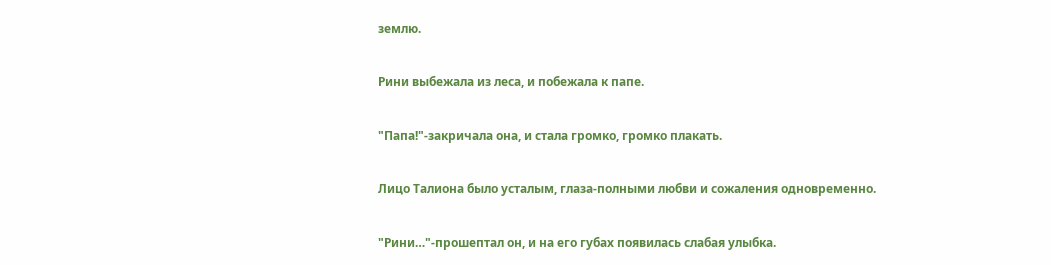землю.

Рини выбежала из леса, и побежала к папе.

"Папа!"-закричала она, и стала громко, громко плакать.

Лицо Талиона было усталым, глаза-полными любви и сожаления одновременно.

"Рини…"-прошептал он, и на его губах появилась слабая улыбка.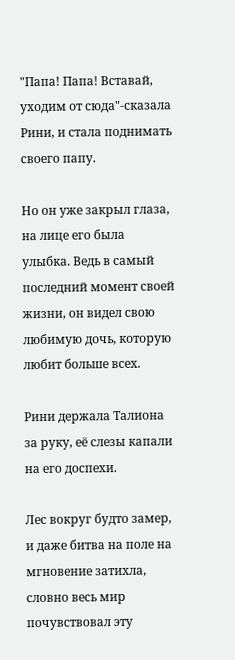"Папа! Папа! Вставай, уходим от сюда"-сказала Рини, и стала поднимать своего папу.

Но он уже закрыл глаза, на лице его была улыбка. Ведь в самый последний момент своей жизни, он видел свою любимую дочь, которую любит больше всех.

Рини держала Талиона за руку, её слезы капали на его доспехи.

Лес вокруг будто замер, и даже битва на поле на мгновение затихла, словно весь мир почувствовал эту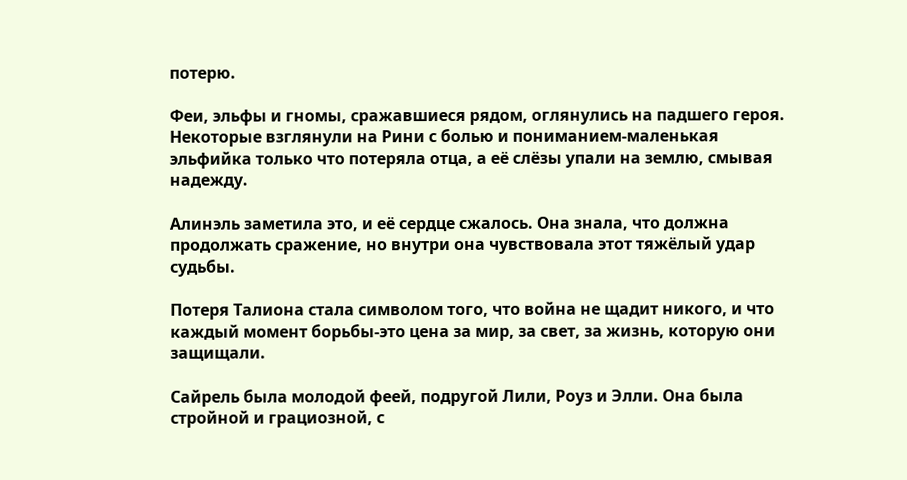потерю.

Феи, эльфы и гномы, сражавшиеся рядом, оглянулись на падшего героя. Некоторые взглянули на Рини с болью и пониманием-маленькая эльфийка только что потеряла отца, а её слёзы упали на землю, смывая надежду.

Алинэль заметила это, и её сердце сжалось. Она знала, что должна продолжать сражение, но внутри она чувствовала этот тяжёлый удар судьбы.

Потеря Талиона стала символом того, что война не щадит никого, и что каждый момент борьбы-это цена за мир, за свет, за жизнь, которую они защищали.

Сайрель была молодой феей, подругой Лили, Роуз и Элли. Она была стройной и грациозной, с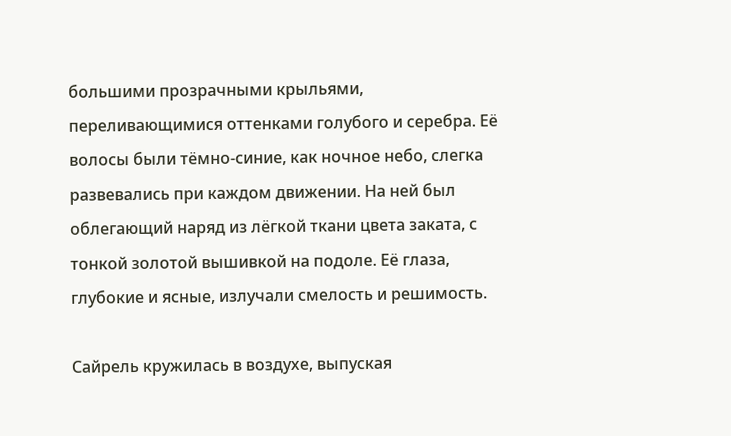большими прозрачными крыльями, переливающимися оттенками голубого и серебра. Её волосы были тёмно-синие, как ночное небо, слегка развевались при каждом движении. На ней был облегающий наряд из лёгкой ткани цвета заката, с тонкой золотой вышивкой на подоле. Её глаза, глубокие и ясные, излучали смелость и решимость.

Сайрель кружилась в воздухе, выпуская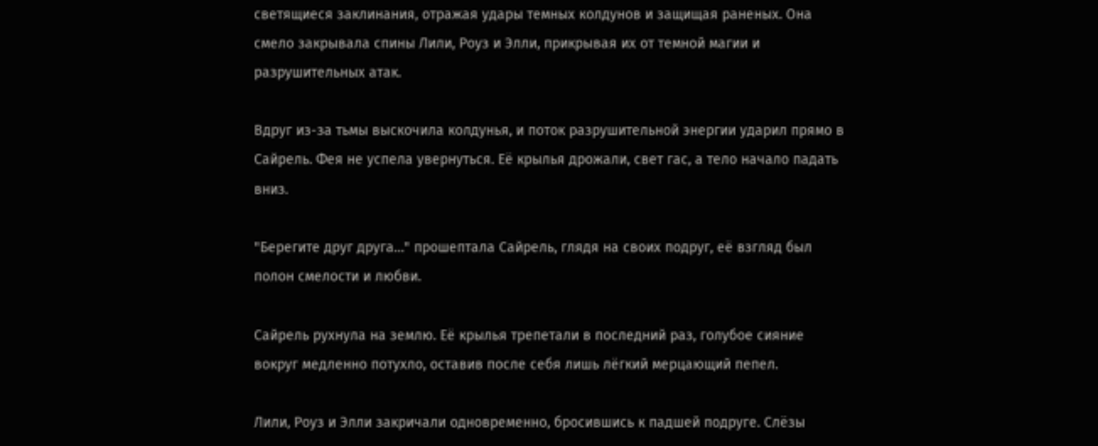светящиеся заклинания, отражая удары темных колдунов и защищая раненых. Она смело закрывала спины Лили, Роуз и Элли, прикрывая их от темной магии и разрушительных атак.

Вдруг из-за тьмы выскочила колдунья, и поток разрушительной энергии ударил прямо в Сайрель. Фея не успела увернуться. Её крылья дрожали, свет гас, а тело начало падать вниз.

"Берегите друг друга…" прошептала Сайрель, глядя на своих подруг, её взгляд был полон смелости и любви.

Сайрель рухнула на землю. Её крылья трепетали в последний раз, голубое сияние вокруг медленно потухло, оставив после себя лишь лёгкий мерцающий пепел.

Лили, Роуз и Элли закричали одновременно, бросившись к падшей подруге. Слёзы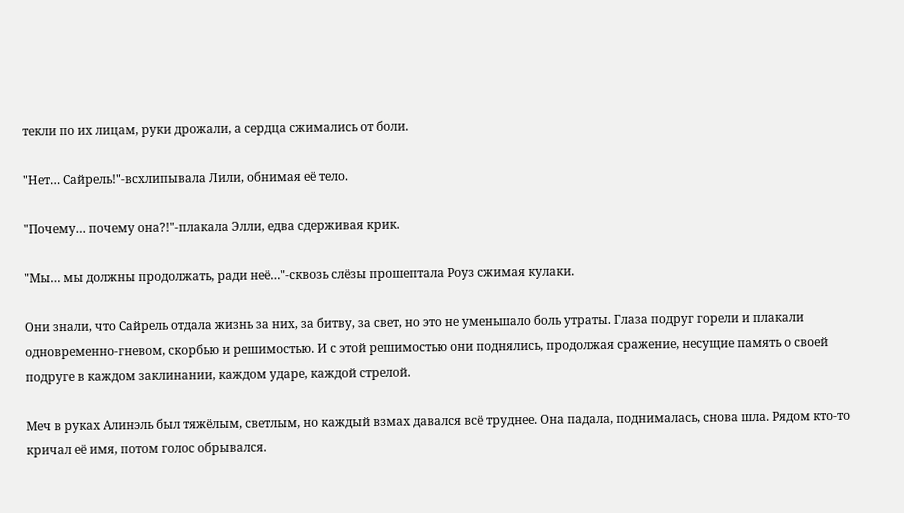текли по их лицам, руки дрожали, а сердца сжимались от боли.

"Нет… Сайрель!"-всхлипывала Лили, обнимая её тело.

"Почему… почему она?!"-плакала Элли, едва сдерживая крик.

"Мы… мы должны продолжать, ради неё…"-сквозь слёзы прошептала Роуз сжимая кулаки.

Они знали, что Сайрель отдала жизнь за них, за битву, за свет, но это не уменьшало боль утраты. Глаза подруг горели и плакали одновременно-гневом, скорбью и решимостью. И с этой решимостью они поднялись, продолжая сражение, несущие память о своей подруге в каждом заклинании, каждом ударе, каждой стрелой.

Меч в руках Алинэль был тяжёлым, светлым, но каждый взмах давался всё труднее. Она падала, поднималась, снова шла. Рядом кто-то кричал её имя, потом голос обрывался.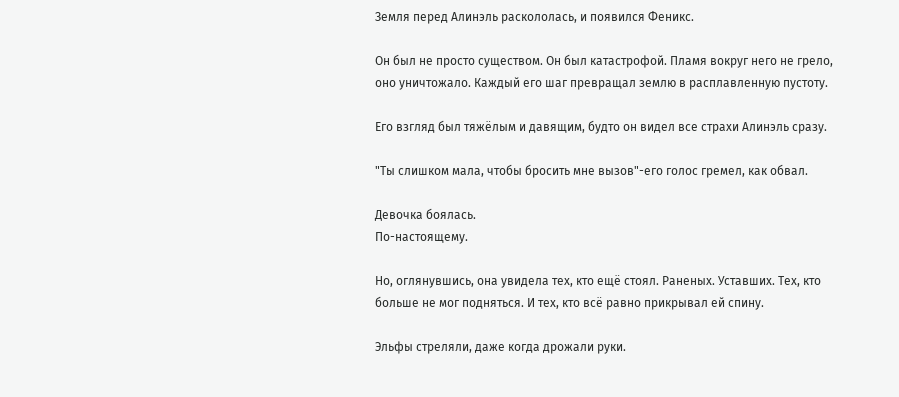Земля перед Алинэль раскололась, и появился Феникс.

Он был не просто существом. Он был катастрофой. Пламя вокруг него не грело, оно уничтожало. Каждый его шаг превращал землю в расплавленную пустоту.

Его взгляд был тяжёлым и давящим, будто он видел все страхи Алинэль сразу.

"Ты слишком мала, чтобы бросить мне вызов"-его голос гремел, как обвал.

Девочка боялась.
По-настоящему.

Но, оглянувшись, она увидела тех, кто ещё стоял. Раненых. Уставших. Тех, кто больше не мог подняться. И тех, кто всё равно прикрывал ей спину.

Эльфы стреляли, даже когда дрожали руки.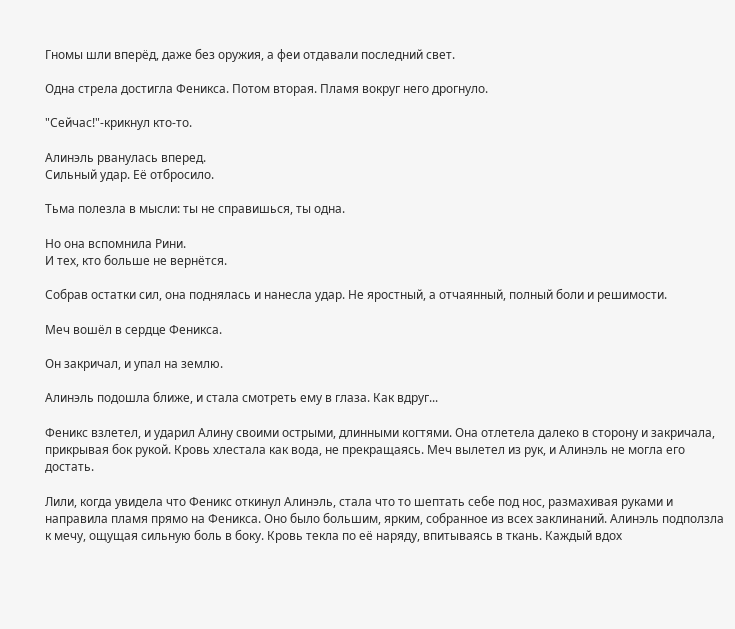Гномы шли вперёд, даже без оружия, а феи отдавали последний свет.

Одна стрела достигла Феникса. Потом вторая. Пламя вокруг него дрогнуло.

"Сейчас!"-крикнул кто-то.

Алинэль рванулась вперед.
Сильный удар. Её отбросило.

Тьма полезла в мысли: ты не справишься, ты одна.

Но она вспомнила Рини.
И тех, кто больше не вернётся.

Собрав остатки сил, она поднялась и нанесла удар. Не яростный, а отчаянный, полный боли и решимости.

Меч вошёл в сердце Феникса.

Он закричал, и упал на землю.

Алинэль подошла ближе, и стала смотреть ему в глаза. Как вдруг...

Феникс взлетел, и ударил Алину своими острыми, длинными когтями. Она отлетела далеко в сторону и закричала, прикрывая бок рукой. Кровь хлестала как вода, не прекращаясь. Меч вылетел из рук, и Алинэль не могла его достать.

Лили, когда увидела что Феникс откинул Алинэль, стала что то шептать себе под нос, размахивая руками и направила пламя прямо на Феникса. Оно было большим, ярким, собранное из всех заклинаний. Алинэль подползла к мечу, ощущая сильную боль в боку. Кровь текла по её наряду, впитываясь в ткань. Каждый вдох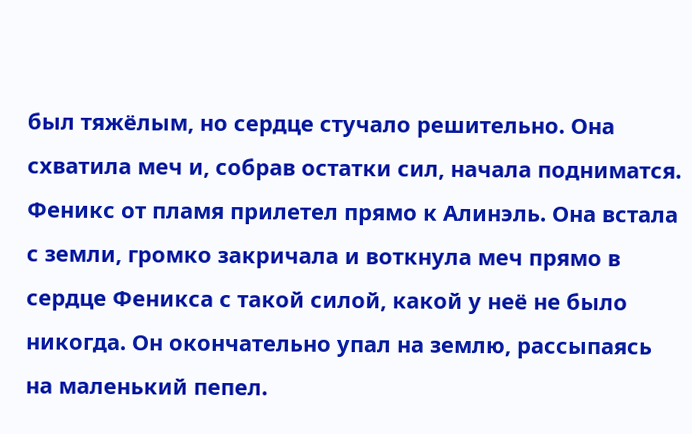был тяжёлым, но сердце стучало решительно. Она схватила меч и, собрав остатки сил, начала подниматся. Феникс от пламя прилетел прямо к Алинэль. Она встала с земли, громко закричала и воткнула меч прямо в сердце Феникса с такой силой, какой у неё не было никогда. Он окончательно упал на землю, рассыпаясь на маленький пепел.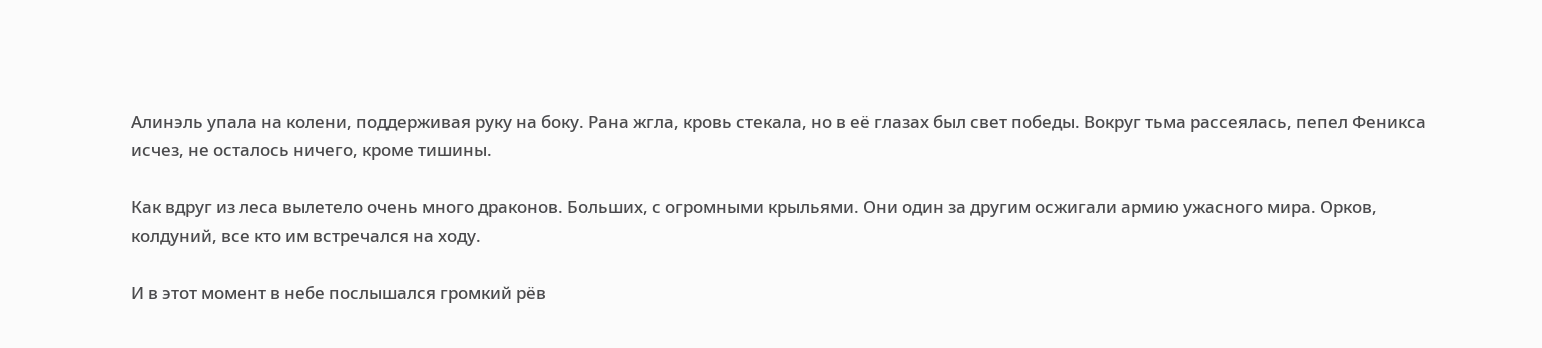Алинэль упала на колени, поддерживая руку на боку. Рана жгла, кровь стекала, но в её глазах был свет победы. Вокруг тьма рассеялась, пепел Феникса исчез, не осталось ничего, кроме тишины.

Как вдруг из леса вылетело очень много драконов. Больших, с огромными крыльями. Они один за другим осжигали армию ужасного мира. Орков, колдуний, все кто им встречался на ходу.

И в этот момент в небе послышался громкий рёв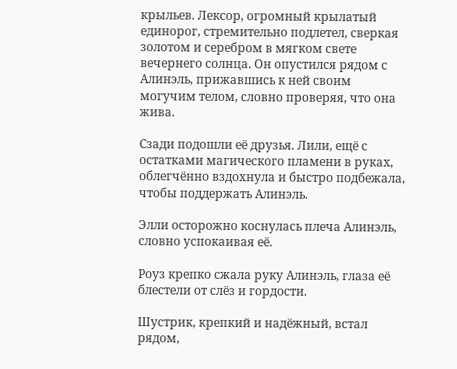крыльев. Лексор, огромный крылатый единорог, стремительно подлетел, сверкая золотом и серебром в мягком свете вечернего солнца. Он опустился рядом с Алинэль, прижавшись к ней своим могучим телом, словно проверяя, что она жива.

Сзади подошли её друзья. Лили, ещё с остатками магического пламени в руках, облегчённо вздохнула и быстро подбежала, чтобы поддержать Алинэль.

Элли осторожно коснулась плеча Алинэль, словно успокаивая её.

Роуз крепко сжала руку Алинэль, глаза её блестели от слёз и гордости.

Шустрик, крепкий и надёжный, встал рядом,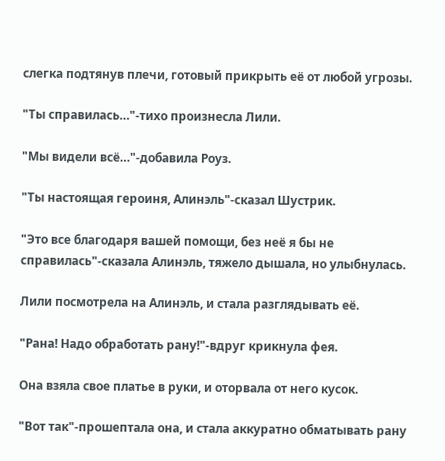слегка подтянув плечи, готовый прикрыть её от любой угрозы.

"Ты справилась…"-тихо произнесла Лили.

"Мы видели всё…"-добавила Роуз.

"Ты настоящая героиня, Алинэль"-сказал Шустрик.

"Это все благодаря вашей помощи, без неё я бы не справилась"-сказала Алинэль, тяжело дышала, но улыбнулась.

Лили посмотрела на Алинэль, и стала разглядывать её.

"Рана! Надо обработать рану!"-вдруг крикнула фея.

Она взяла свое платье в руки, и оторвала от него кусок.

"Вот так"-прошептала она, и стала аккуратно обматывать рану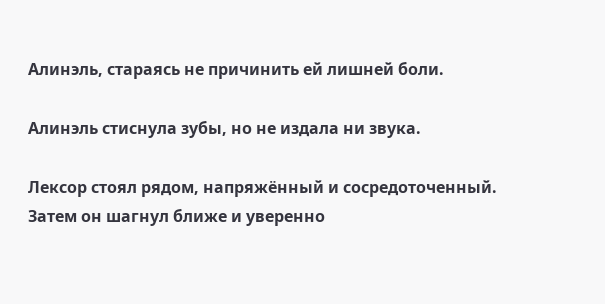Алинэль, стараясь не причинить ей лишней боли.

Алинэль стиснула зубы, но не издала ни звука.

Лексор стоял рядом, напряжённый и сосредоточенный. Затем он шагнул ближе и уверенно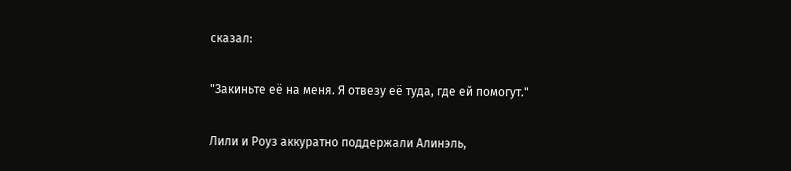сказал:

"Закиньте её на меня. Я отвезу её туда, где ей помогут."

Лили и Роуз аккуратно поддержали Алинэль,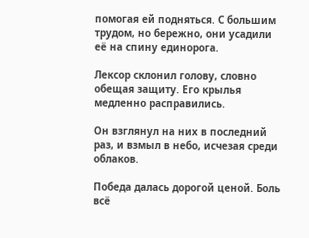помогая ей подняться. С большим трудом, но бережно, они усадили её на спину единорога.

Лексор склонил голову, словно обещая защиту. Его крылья медленно расправились.

Он взглянул на них в последний раз, и взмыл в небо, исчезая среди облаков.

Победа далась дорогой ценой. Боль всё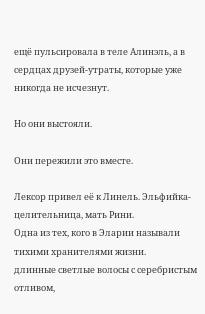ещё пульсировала в теле Алинэль, а в сердцах друзей-утраты, которые уже никогда не исчезнут.

Но они выстояли.

Они пережили это вместе.

Лексор привел её к Линель. Эльфийка-целительница, мать Рини.
Одна из тех, кого в Эларии называли тихими хранителями жизни.
длинные светлые волосы с серебристым отливом,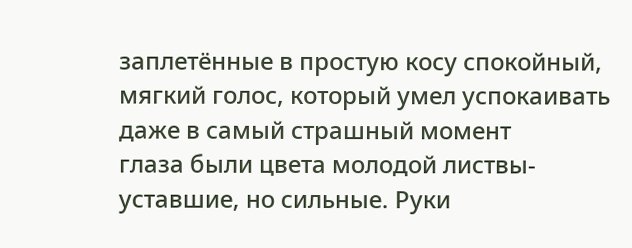заплетённые в простую косу спокойный, мягкий голос, который умел успокаивать даже в самый страшный момент
глаза были цвета молодой листвы-уставшие, но сильные. Руки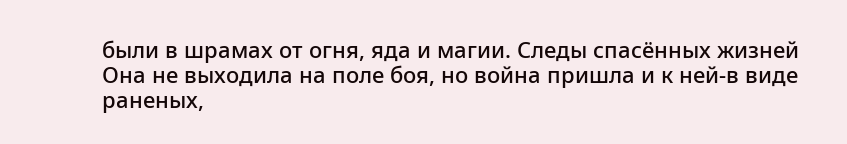были в шрамах от огня, яда и магии. Следы спасённых жизней
Она не выходила на поле боя, но война пришла и к ней-в виде раненых,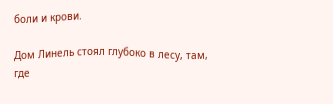боли и крови.

Дом Линель стоял глубоко в лесу, там, где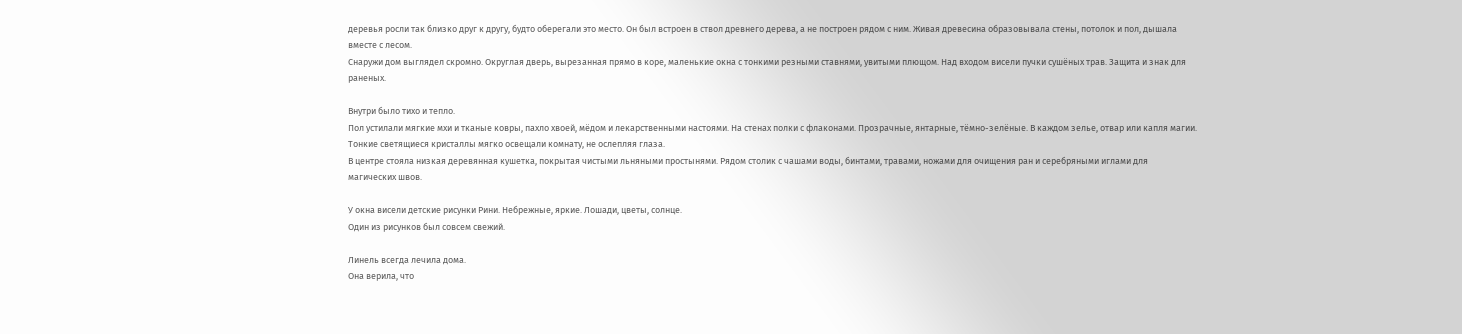деревья росли так близко друг к другу, будто оберегали это место. Он был встроен в ствол древнего дерева, а не построен рядом с ним. Живая древесина образовывала стены, потолок и пол, дышала вместе с лесом.
Снаружи дом выглядел скромно. Округлая дверь, вырезанная прямо в коре, маленькие окна с тонкими резными ставнями, увитыми плющом. Над входом висели пучки сушёных трав. Защита и знак для раненых.

Внутри было тихо и тепло.
Пол устилали мягкие мхи и тканые ковры, пахло хвоей, мёдом и лекарственными настоями. На стенах полки с флаконами. Прозрачные, янтарные, тёмно-зелёные. В каждом зелье, отвар или капля магии. Тонкие светящиеся кристаллы мягко освещали комнату, не ослепляя глаза.
В центре стояла низкая деревянная кушетка, покрытая чистыми льняными простынями. Рядом столик с чашами воды, бинтами, травами, ножами для очищения ран и серебряными иглами для магических швов.

У окна висели детские рисунки Рини. Небрежные, яркие. Лошади, цветы, солнце.
Один из рисунков был совсем свежий.

Линель всегда лечила дома.
Она верила, что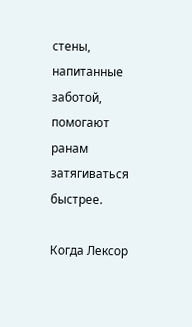стены, напитанные заботой, помогают ранам затягиваться быстрее.

Когда Лексор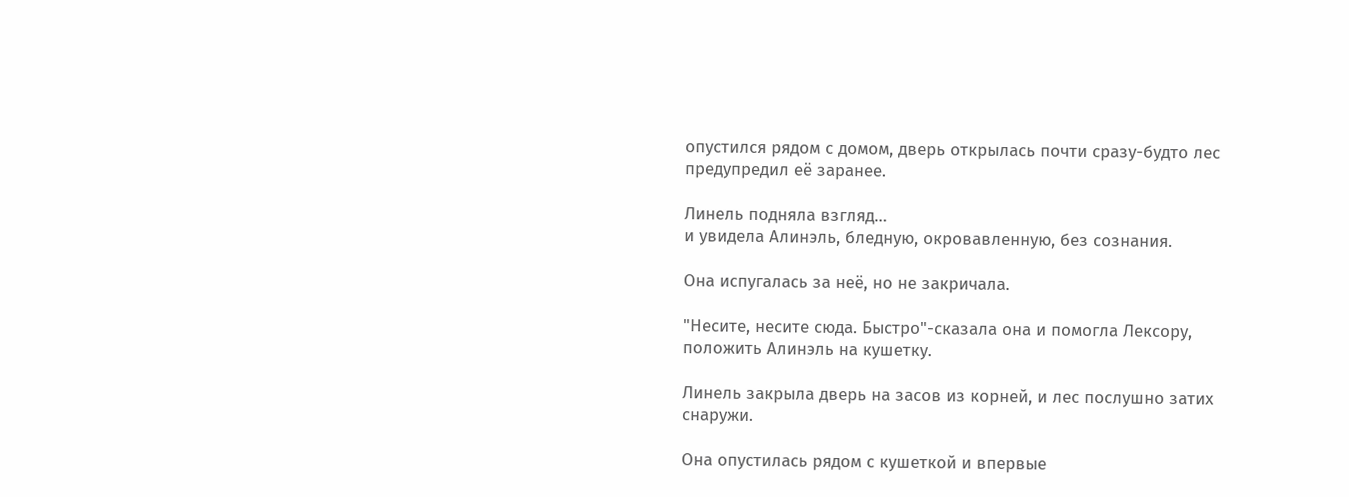опустился рядом с домом, дверь открылась почти сразу-будто лес предупредил её заранее.

Линель подняла взгляд…
и увидела Алинэль, бледную, окровавленную, без сознания.

Она испугалась за неё, но не закричала.

"Несите, несите сюда. Быстро"-сказала она и помогла Лексору, положить Алинэль на кушетку.

Линель закрыла дверь на засов из корней, и лес послушно затих снаружи.

Она опустилась рядом с кушеткой и впервые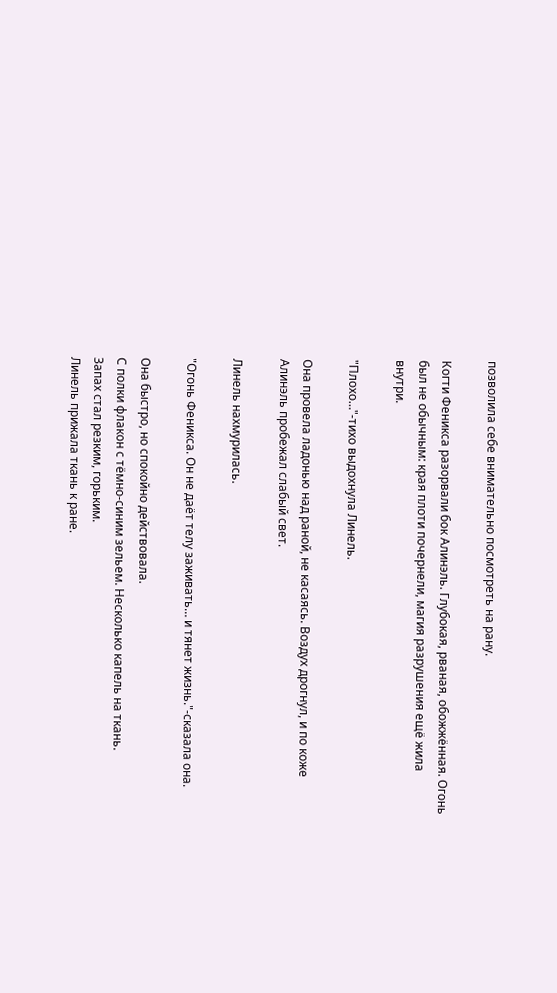позволила себе внимательно посмотреть на рану.

Когти Феникса разорвали бок Алинэль. Глубокая, рваная, обожжённая. Огонь был не обычным: края плоти почернели, магия разрушения ещё жила внутри.

"Плохо…"-тихо выдохнула Линель.

Она провела ладонью над раной, не касаясь. Воздух дрогнул, и по коже Алинэль пробежал слабый свет.

Линель нахмурилась.

"Огонь Феникса. Он не даёт телу заживать… и тянет жизнь."-сказала она.

Она быстро, но спокойно действовала.
С полки флакон с тёмно-синим зельем. Несколько капель на ткань.
Запах стал резким, горьким.
Линель прижала ткань к ране.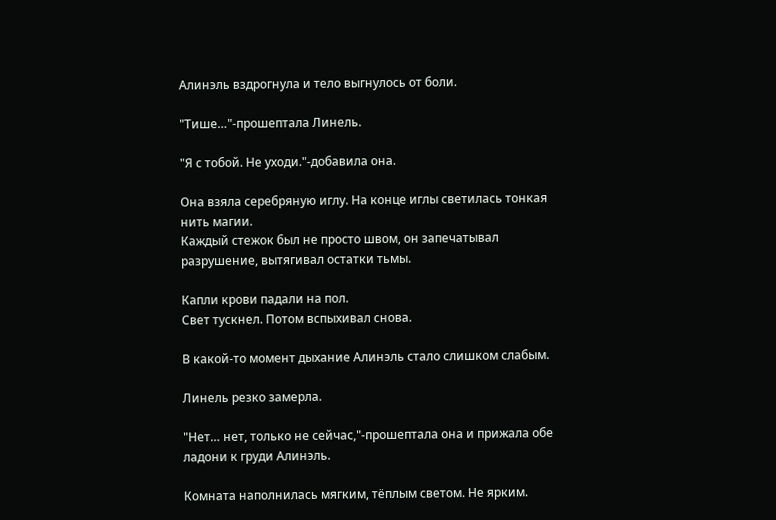Алинэль вздрогнула и тело выгнулось от боли.

"Тише…"-прошептала Линель.

"Я с тобой. Не уходи."-добавила она.

Она взяла серебряную иглу. На конце иглы светилась тонкая нить магии.
Каждый стежок был не просто швом, он запечатывал разрушение, вытягивал остатки тьмы.

Капли крови падали на пол.
Свет тускнел. Потом вспыхивал снова.

В какой-то момент дыхание Алинэль стало слишком слабым.

Линель резко замерла.

"Нет… нет, только не сейчас,"-прошептала она и прижала обе ладони к груди Алинэль.

Комната наполнилась мягким, тёплым светом. Не ярким.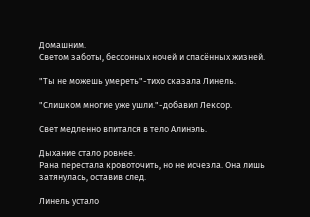Домашним.
Светом заботы, бессонных ночей и спасённых жизней.

"Ты не можешь умереть"-тихо сказала Линель.

"Слишком многие уже ушли."-добавил Лексор.

Свет медленно впитался в тело Алинэль.

Дыхание стало ровнее.
Рана перестала кровоточить, но не исчезла. Она лишь затянулась, оставив след.

Линель устало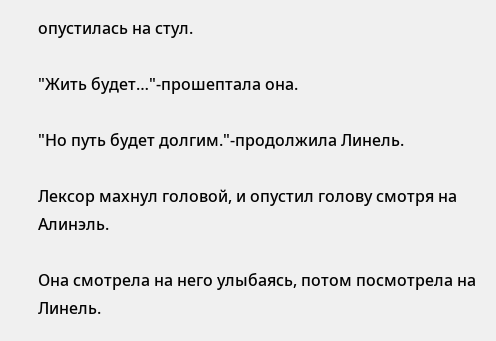опустилась на стул.

"Жить будет…"-прошептала она.

"Но путь будет долгим."-продолжила Линель.

Лексор махнул головой, и опустил голову смотря на Алинэль.

Она смотрела на него улыбаясь, потом посмотрела на Линель.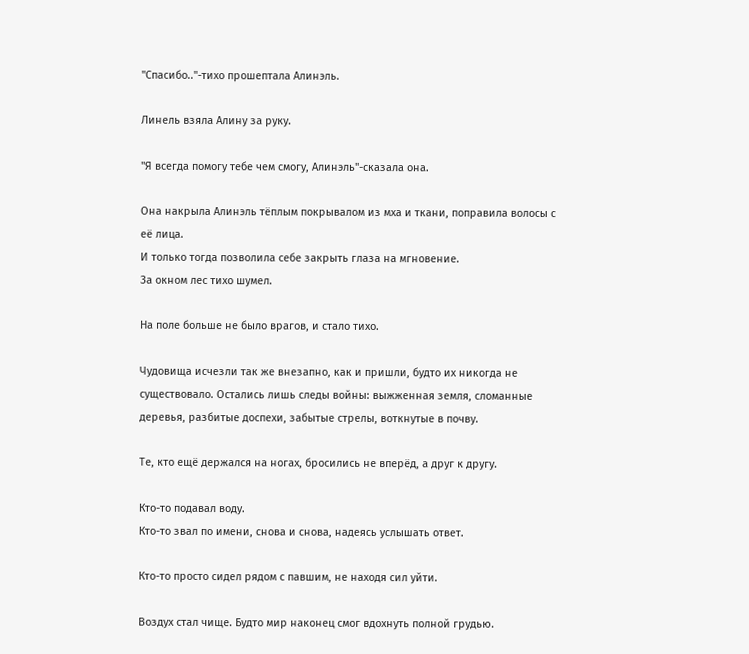"Спасибо.."-тихо прошептала Алинэль.

Линель взяла Алину за руку.

"Я всегда помогу тебе чем смогу, Алинэль"-сказала она.

Она накрыла Алинэль тёплым покрывалом из мха и ткани, поправила волосы с её лица.
И только тогда позволила себе закрыть глаза на мгновение.
За окном лес тихо шумел.

На поле больше не было врагов, и стало тихо.

Чудовища исчезли так же внезапно, как и пришли, будто их никогда не существовало. Остались лишь следы войны: выжженная земля, сломанные деревья, разбитые доспехи, забытые стрелы, воткнутые в почву.

Те, кто ещё держался на ногах, бросились не вперёд, а друг к другу.

Кто-то подавал воду.
Кто-то звал по имени, снова и снова, надеясь услышать ответ.

Кто-то просто сидел рядом с павшим, не находя сил уйти.

Воздух стал чище. Будто мир наконец смог вдохнуть полной грудью.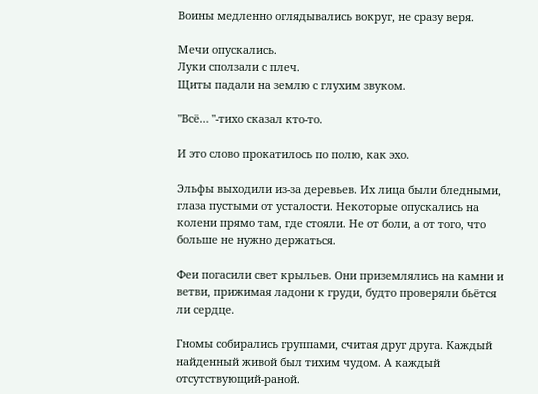Воины медленно оглядывались вокруг, не сразу веря.

Мечи опускались.
Луки сползали с плеч.
Щиты падали на землю с глухим звуком.

"Всё… "-тихо сказал кто-то.

И это слово прокатилось по полю, как эхо.

Эльфы выходили из-за деревьев. Их лица были бледными, глаза пустыми от усталости. Некоторые опускались на колени прямо там, где стояли. Не от боли, а от того, что больше не нужно держаться.

Феи погасили свет крыльев. Они приземлялись на камни и ветви, прижимая ладони к груди, будто проверяли бьётся ли сердце.

Гномы собирались группами, считая друг друга. Каждый найденный живой был тихим чудом. А каждый отсутствующий-раной.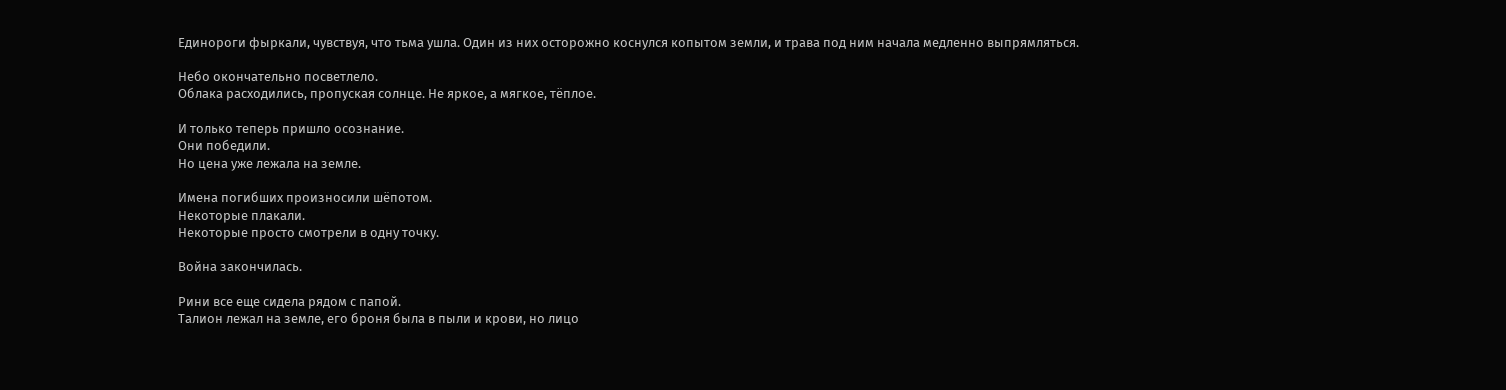Единороги фыркали, чувствуя, что тьма ушла. Один из них осторожно коснулся копытом земли, и трава под ним начала медленно выпрямляться.

Небо окончательно посветлело.
Облака расходились, пропуская солнце. Не яркое, а мягкое, тёплое.

И только теперь пришло осознание.
Они победили.
Но цена уже лежала на земле.

Имена погибших произносили шёпотом.
Некоторые плакали.
Некоторые просто смотрели в одну точку.

Война закончилась.

Рини все еще сидела рядом с папой.
Талион лежал на земле, его броня была в пыли и крови, но лицо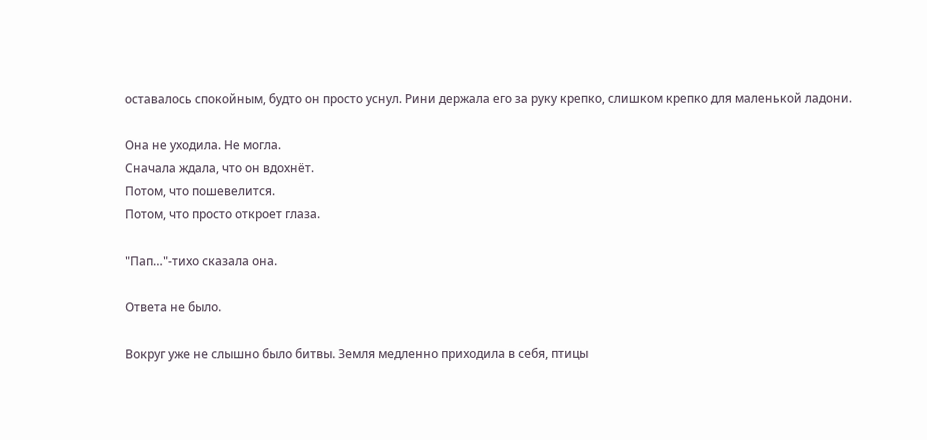оставалось спокойным, будто он просто уснул. Рини держала его за руку крепко, слишком крепко для маленькой ладони.

Она не уходила. Не могла.
Сначала ждала, что он вдохнёт.
Потом, что пошевелится.
Потом, что просто откроет глаза.

"Пап…"-тихо сказала она.

Ответа не было.

Вокруг уже не слышно было битвы. Земля медленно приходила в себя, птицы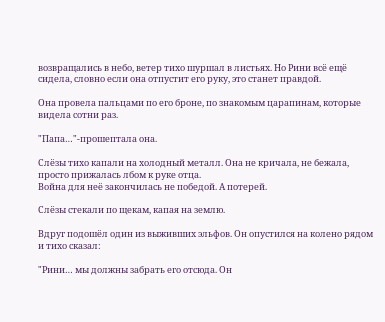возвращались в небо, ветер тихо шуршал в листьях. Но Рини всё ещё сидела, словно если она отпустит его руку, это станет правдой.

Она провела пальцами по его броне, по знакомым царапинам, которые видела сотни раз.

"Папа…"-прошептала она.

Слёзы тихо капали на холодный металл. Она не кричала, не бежала, просто прижалась лбом к руке отца.
Война для неё закончилась не победой. А потерей.

Слёзы стекали по щекам, капая на землю.

Вдруг подошёл один из выживших эльфов. Он опустился на колено рядом и тихо сказал:

"Рини… мы должны забрать его отсюда. Он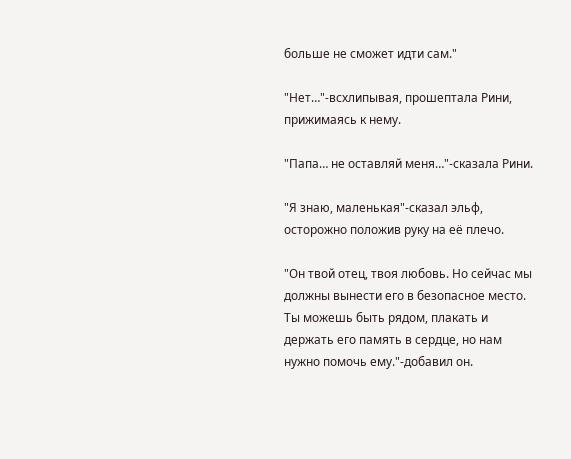больше не сможет идти сам."

"Нет…"-всхлипывая, прошептала Рини, прижимаясь к нему.

"Папа… не оставляй меня…"-сказала Рини.

"Я знаю, маленькая"-сказал эльф, осторожно положив руку на её плечо.

"Он твой отец, твоя любовь. Но сейчас мы должны вынести его в безопасное место. Ты можешь быть рядом, плакать и держать его память в сердце, но нам нужно помочь ему."-добавил он.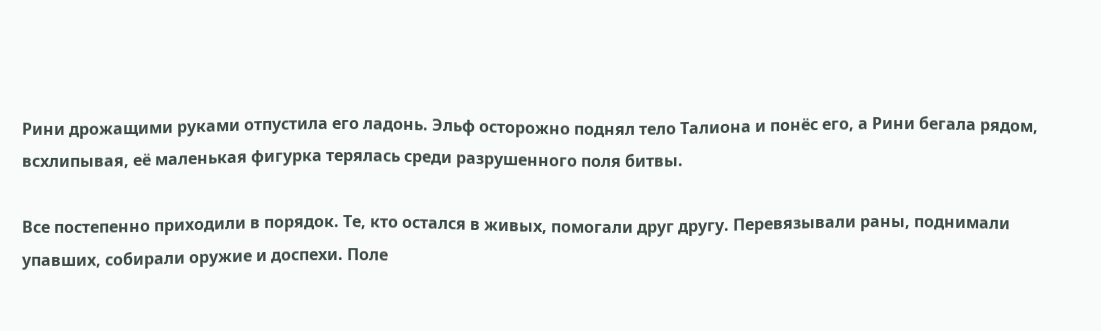Рини дрожащими руками отпустила его ладонь. Эльф осторожно поднял тело Талиона и понёс его, а Рини бегала рядом, всхлипывая, её маленькая фигурка терялась среди разрушенного поля битвы.

Все постепенно приходили в порядок. Те, кто остался в живых, помогали друг другу. Перевязывали раны, поднимали упавших, собирали оружие и доспехи. Поле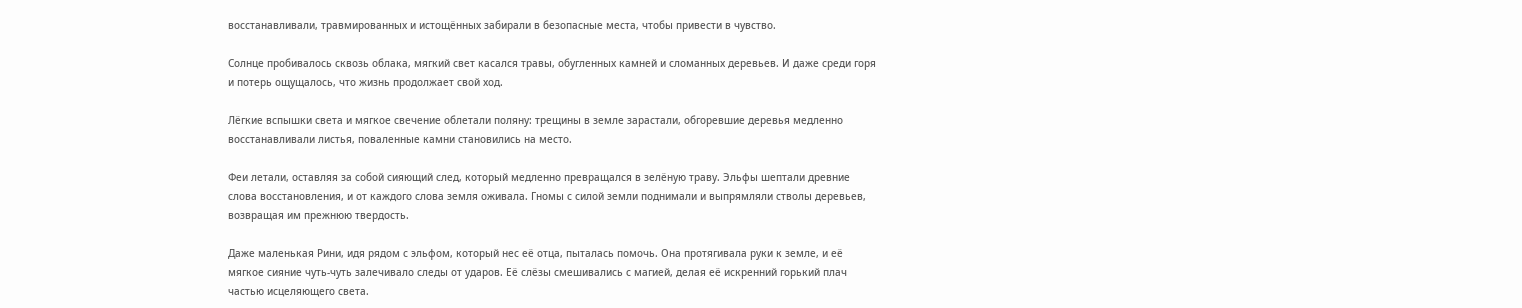восстанавливали, травмированных и истощённых забирали в безопасные места, чтобы привести в чувство.

Солнце пробивалось сквозь облака, мягкий свет касался травы, обугленных камней и сломанных деревьев. И даже среди горя и потерь ощущалось, что жизнь продолжает свой ход.

Лёгкие вспышки света и мягкое свечение облетали поляну: трещины в земле зарастали, обгоревшие деревья медленно восстанавливали листья, поваленные камни становились на место.

Феи летали, оставляя за собой сияющий след, который медленно превращался в зелёную траву. Эльфы шептали древние слова восстановления, и от каждого слова земля оживала. Гномы с силой земли поднимали и выпрямляли стволы деревьев, возвращая им прежнюю твердость.

Даже маленькая Рини, идя рядом с эльфом, который нес её отца, пыталась помочь. Она протягивала руки к земле, и её мягкое сияние чуть-чуть залечивало следы от ударов. Её слёзы смешивались с магией, делая её искренний горький плач частью исцеляющего света.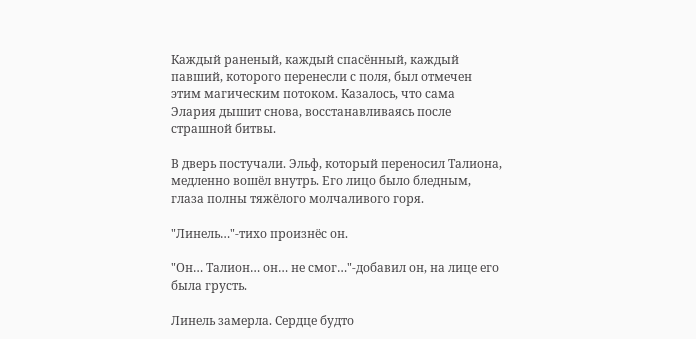Каждый раненый, каждый спасённый, каждый павший, которого перенесли с поля, был отмечен этим магическим потоком. Казалось, что сама Элария дышит снова, восстанавливаясь после страшной битвы.

В дверь постучали. Эльф, который переносил Талиона, медленно вошёл внутрь. Его лицо было бледным, глаза полны тяжёлого молчаливого горя.

"Линель…"-тихо произнёс он.

"Он… Талион… он… не смог…"-добавил он, на лице его была грусть.

Линель замерла. Сердце будто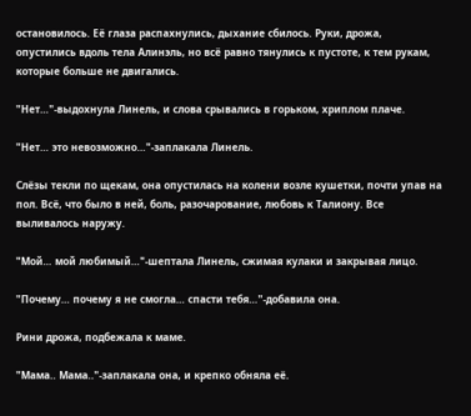остановилось. Её глаза распахнулись, дыхание сбилось. Руки, дрожа, опустились вдоль тела Алинэль, но всё равно тянулись к пустоте, к тем рукам, которые больше не двигались.

"Нет…"-выдохнула Линель, и слова срывались в горьком, хриплом плаче.

"Нет… это невозможно…"-заплакала Линель.

Слёзы текли по щекам, она опустилась на колени возле кушетки, почти упав на пол. Всё, что было в ней, боль, разочарование, любовь к Талиону. Все выливалось наружу.

"Мой… мой любимый…"-шептала Линель, сжимая кулаки и закрывая лицо.

"Почему… почему я не смогла… спасти тебя…"-добавила она.

Рини дрожа, подбежала к маме.

"Мама.. Мама.."-заплакала она, и крепко обняла её.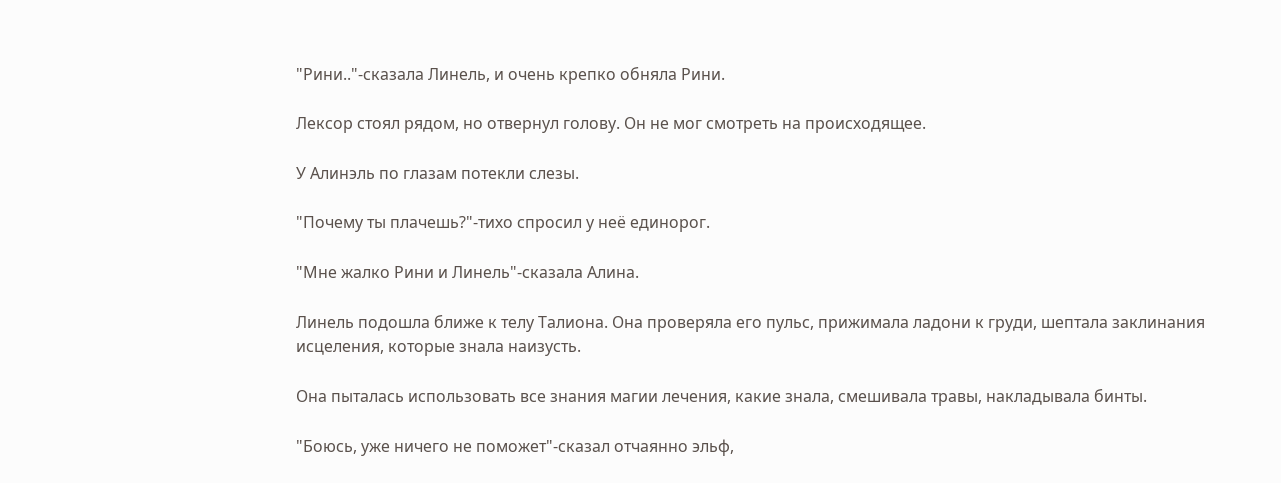"Рини.."-сказала Линель, и очень крепко обняла Рини.

Лексор стоял рядом, но отвернул голову. Он не мог смотреть на происходящее.

У Алинэль по глазам потекли слезы.

"Почему ты плачешь?"-тихо спросил у неё единорог.

"Мне жалко Рини и Линель"-сказала Алина.

Линель подошла ближе к телу Талиона. Она проверяла его пульс, прижимала ладони к груди, шептала заклинания исцеления, которые знала наизусть.

Она пыталась использовать все знания магии лечения, какие знала, смешивала травы, накладывала бинты.

"Боюсь, уже ничего не поможет"-сказал отчаянно эльф,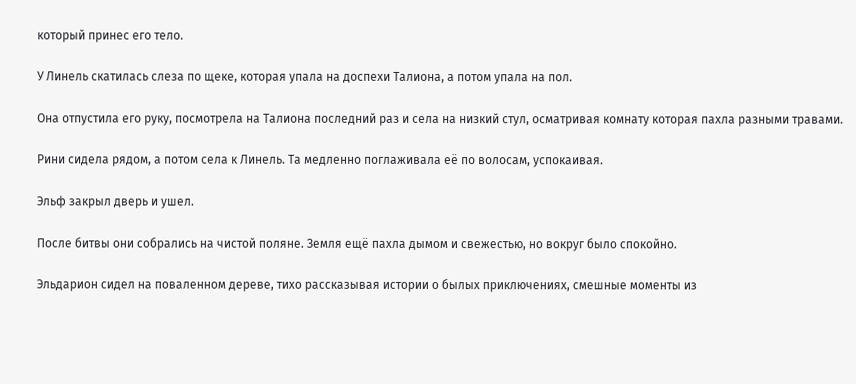который принес его тело.

У Линель скатилась слеза по щеке, которая упала на доспехи Талиона, а потом упала на пол.

Она отпустила его руку, посмотрела на Талиона последний раз и села на низкий стул, осматривая комнату которая пахла разными травами.

Рини сидела рядом, а потом села к Линель. Та медленно поглаживала её по волосам, успокаивая.

Эльф закрыл дверь и ушел.

После битвы они собрались на чистой поляне. Земля ещё пахла дымом и свежестью, но вокруг было спокойно.

Эльдарион сидел на поваленном дереве, тихо рассказывая истории о былых приключениях, смешные моменты из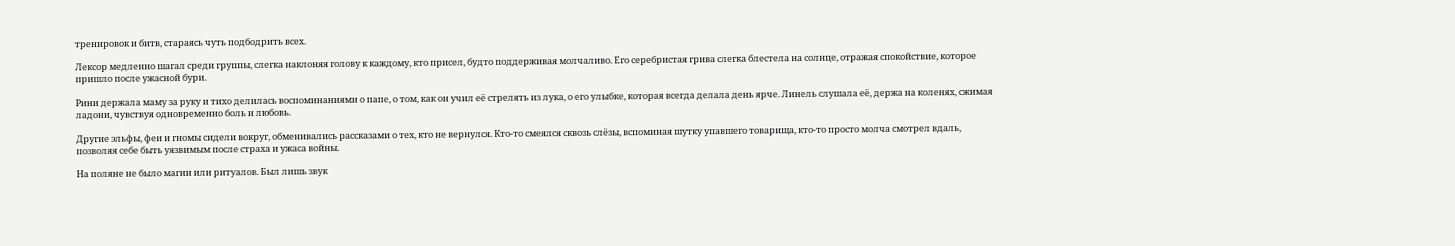тренировок и битв, стараясь чуть подбодрить всех.

Лексор медленно шагал среди группы, слегка наклоняя голову к каждому, кто присел, будто поддерживая молчаливо. Его серебристая грива слегка блестела на солнце, отражая спокойствие, которое пришло после ужасной бури.

Рини держала маму за руку и тихо делилась воспоминаниями о папе, о том, как он учил её стрелять из лука, о его улыбке, которая всегда делала день ярче. Линель слушала её, держа на коленях, сжимая ладони, чувствуя одновременно боль и любовь.

Другие эльфы, феи и гномы сидели вокруг, обменивались рассказами о тех, кто не вернулся. Кто-то смеялся сквозь слёзы, вспоминая шутку упавшего товарища, кто-то просто молча смотрел вдаль, позволяя себе быть уязвимым после страха и ужаса войны.

На поляне не было магии или ритуалов. Был лишь звук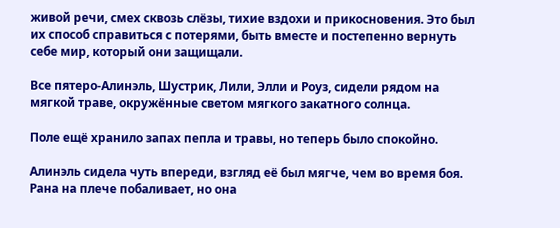живой речи, смех сквозь слёзы, тихие вздохи и прикосновения. Это был их способ справиться с потерями, быть вместе и постепенно вернуть себе мир, который они защищали.

Все пятеро-Алинэль, Шустрик, Лили, Элли и Роуз, сидели рядом на мягкой траве, окружённые светом мягкого закатного солнца.

Поле ещё хранило запах пепла и травы, но теперь было спокойно.

Алинэль сидела чуть впереди, взгляд её был мягче, чем во время боя. Рана на плече побаливает, но она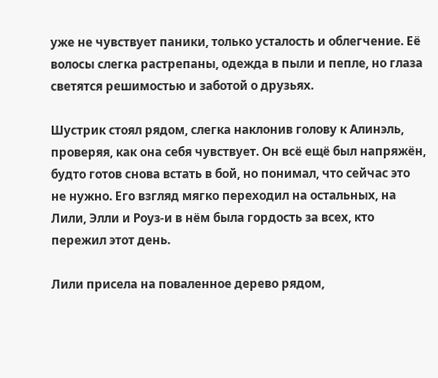уже не чувствует паники, только усталость и облегчение. Её волосы слегка растрепаны, одежда в пыли и пепле, но глаза светятся решимостью и заботой о друзьях.

Шустрик стоял рядом, слегка наклонив голову к Алинэль, проверяя, как она себя чувствует. Он всё ещё был напряжён, будто готов снова встать в бой, но понимал, что сейчас это не нужно. Его взгляд мягко переходил на остальных, на Лили, Элли и Роуз-и в нём была гордость за всех, кто пережил этот день.

Лили присела на поваленное дерево рядом,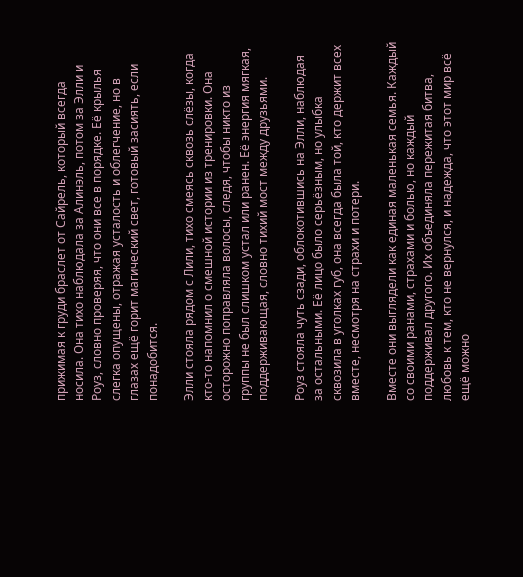прижимая к груди браслет от Сайрель, который всегда носила. Она тихо наблюдала за Алинэль, потом за Элли и Роуз, словно проверяя, что они все в порядке. Её крылья слегка опущены, отражая усталость и облегчение, но в глазах ещё горит магический свет, готовый засиять, если понадобится.

Элли стояла рядом с Лили, тихо смеясь сквозь слёзы, когда кто-то напомнил о смешной истории из тренировки. Она осторожно поправляла волосы, следя, чтобы никто из группы не был слишком устал или ранен. Её энергия мягкая, поддерживающая, словно тихий мост между друзьями.

Роуз стояла чуть сзади, облокотившись на Элли, наблюдая за остальными. Её лицо было серьёзным, но улыбка сквозила в уголках губ, она всегда была той, кто держит всех вместе, несмотря на страхи и потери.

Вместе они выглядели как единая маленькая семья. Каждый со своими ранами, страхами и болью, но каждый поддерживал другого. Их объединяла пережитая битва, любовь к тем, кто не вернулся, и надежда, что этот мир всё ещё можно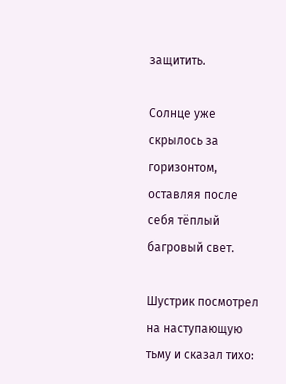защитить.

Солнце уже скрылось за горизонтом, оставляя после себя тёплый багровый свет.

Шустрик посмотрел на наступающую тьму и сказал тихо: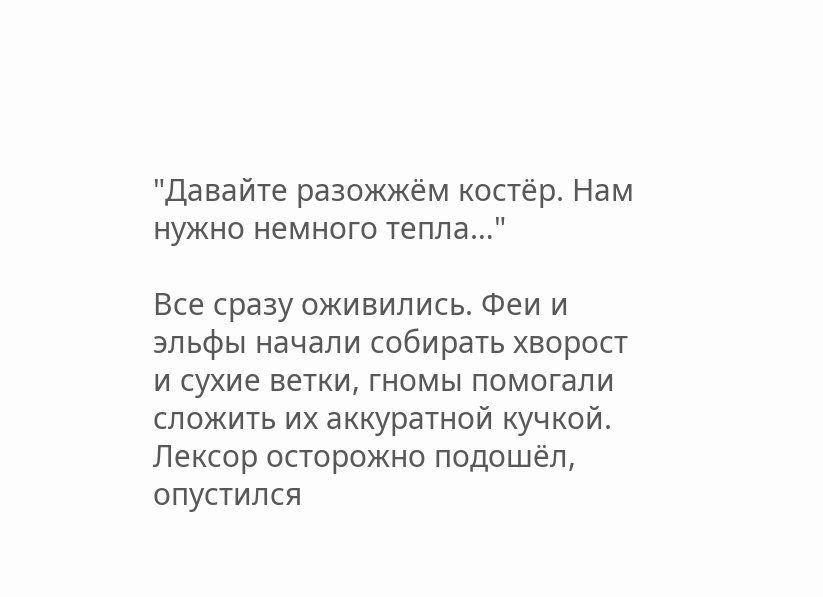"Давайте разожжём костёр. Нам нужно немного тепла…"

Все сразу оживились. Феи и эльфы начали собирать хворост и сухие ветки, гномы помогали сложить их аккуратной кучкой. Лексор осторожно подошёл, опустился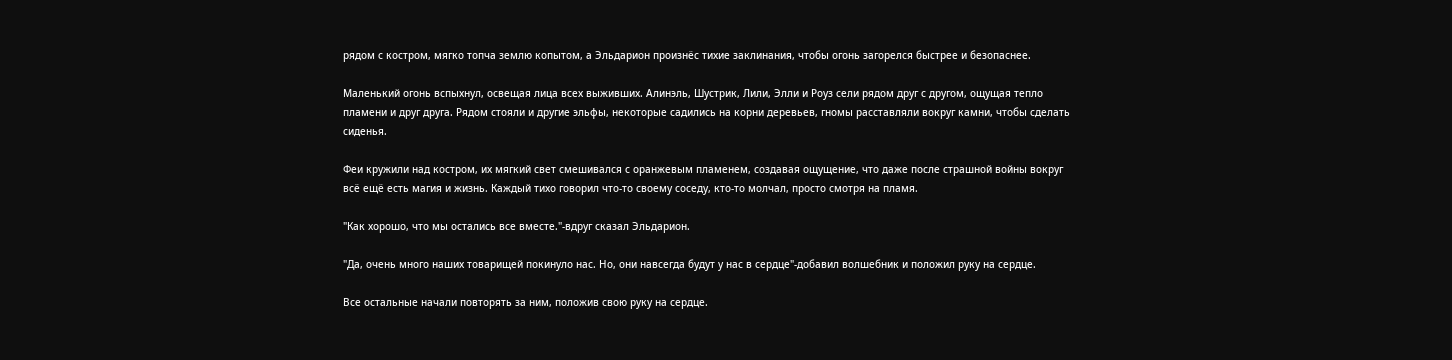рядом с костром, мягко топча землю копытом, а Эльдарион произнёс тихие заклинания, чтобы огонь загорелся быстрее и безопаснее.

Маленький огонь вспыхнул, освещая лица всех выживших. Алинэль, Шустрик, Лили, Элли и Роуз сели рядом друг с другом, ощущая тепло пламени и друг друга. Рядом стояли и другие эльфы, некоторые садились на корни деревьев, гномы расставляли вокруг камни, чтобы сделать сиденья.

Феи кружили над костром, их мягкий свет смешивался с оранжевым пламенем, создавая ощущение, что даже после страшной войны вокруг всё ещё есть магия и жизнь. Каждый тихо говорил что-то своему соседу, кто-то молчал, просто смотря на пламя.

"Как хорошо, что мы остались все вместе."-вдруг сказал Эльдарион.

"Да, очень много наших товарищей покинуло нас. Но, они навсегда будут у нас в сердце"-добавил волшебник и положил руку на сердце.

Все остальные начали повторять за ним, положив свою руку на сердце.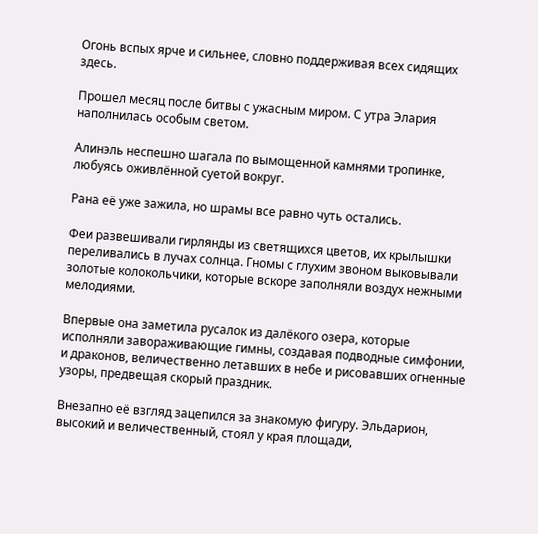Огонь вспых ярче и сильнее, словно поддерживая всех сидящих здесь.

Прошел месяц после битвы с ужасным миром. С утра Элария наполнилась особым светом.

Алинэль неспешно шагала по вымощенной камнями тропинке, любуясь оживлённой суетой вокруг.

Рана её уже зажила, но шрамы все равно чуть остались.

Феи развешивали гирлянды из светящихся цветов, их крылышки переливались в лучах солнца. Гномы с глухим звоном выковывали золотые колокольчики, которые вскоре заполняли воздух нежными мелодиями.

Впервые она заметила русалок из далёкого озера, которые исполняли завораживающие гимны, создавая подводные симфонии, и драконов, величественно летавших в небе и рисовавших огненные узоры, предвещая скорый праздник.

Внезапно её взгляд зацепился за знакомую фигуру. Эльдарион, высокий и величественный, стоял у края площади,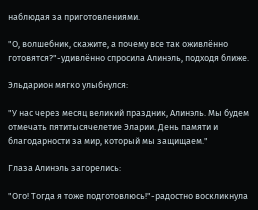наблюдая за приготовлениями.

"О, волшебник, скажите, а почему все так оживлённо готовятся?"-удивлённо спросила Алинэль, подходя ближе.

Эльдарион мягко улыбнулся:

"У нас через месяц великий праздник, Алинэль. Мы будем отмечать пятитысячелетие Эларии. День памяти и благодарности за мир, который мы защищаем."

Глаза Алинэль загорелись:

"Ого! Тогда я тоже подготовлюсь!"-радостно воскликнула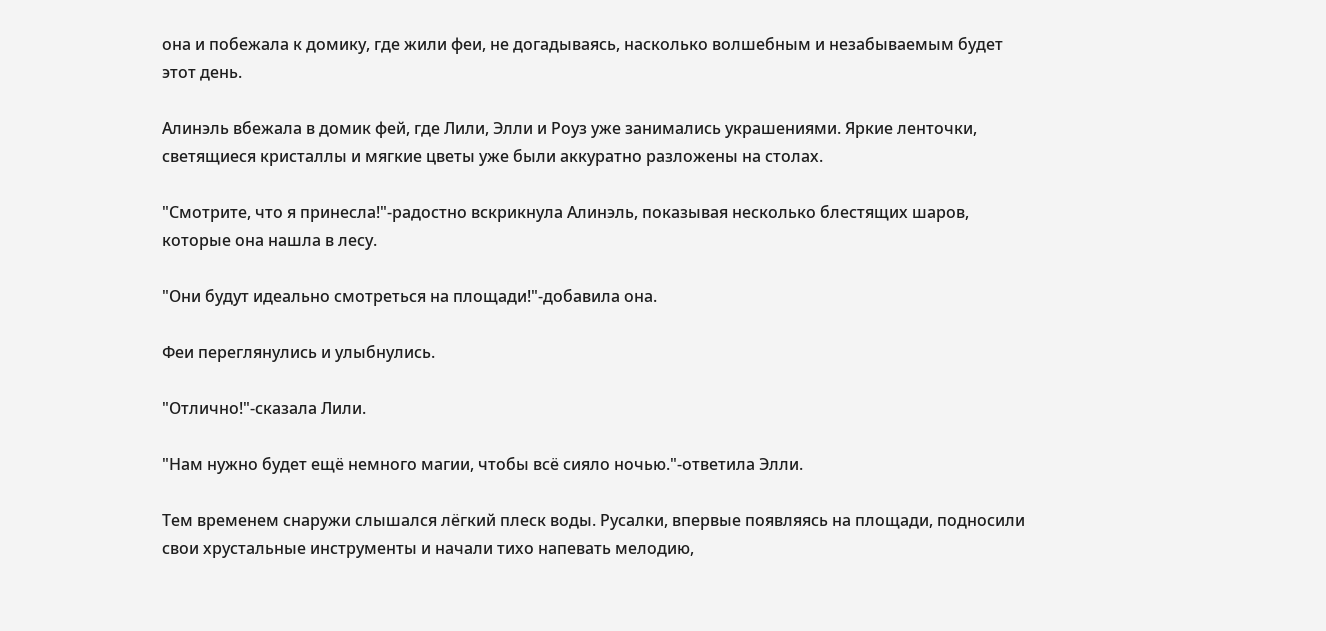она и побежала к домику, где жили феи, не догадываясь, насколько волшебным и незабываемым будет этот день.

Алинэль вбежала в домик фей, где Лили, Элли и Роуз уже занимались украшениями. Яркие ленточки, светящиеся кристаллы и мягкие цветы уже были аккуратно разложены на столах.

"Смотрите, что я принесла!"-радостно вскрикнула Алинэль, показывая несколько блестящих шаров, которые она нашла в лесу.

"Они будут идеально смотреться на площади!"-добавила она.

Феи переглянулись и улыбнулись.

"Отлично!"-сказала Лили.

"Нам нужно будет ещё немного магии, чтобы всё сияло ночью."-ответила Элли.

Тем временем снаружи слышался лёгкий плеск воды. Русалки, впервые появляясь на площади, подносили свои хрустальные инструменты и начали тихо напевать мелодию,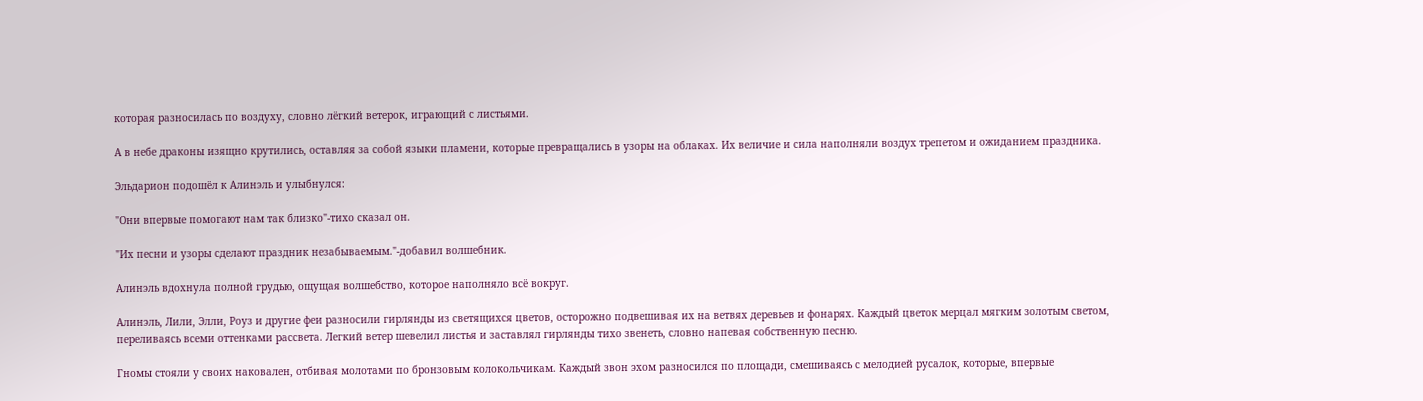которая разносилась по воздуху, словно лёгкий ветерок, играющий с листьями.

А в небе драконы изящно крутились, оставляя за собой языки пламени, которые превращались в узоры на облаках. Их величие и сила наполняли воздух трепетом и ожиданием праздника.

Эльдарион подошёл к Алинэль и улыбнулся:

"Они впервые помогают нам так близко"-тихо сказал он.

"Их песни и узоры сделают праздник незабываемым."-добавил волшебник.

Алинэль вдохнула полной грудью, ощущая волшебство, которое наполняло всё вокруг.

Алинэль, Лили, Элли, Роуз и другие феи разносили гирлянды из светящихся цветов, осторожно подвешивая их на ветвях деревьев и фонарях. Каждый цветок мерцал мягким золотым светом, переливаясь всеми оттенками рассвета. Легкий ветер шевелил листья и заставлял гирлянды тихо звенеть, словно напевая собственную песню.

Гномы стояли у своих наковален, отбивая молотами по бронзовым колокольчикам. Каждый звон эхом разносился по площади, смешиваясь с мелодией русалок, которые, впервые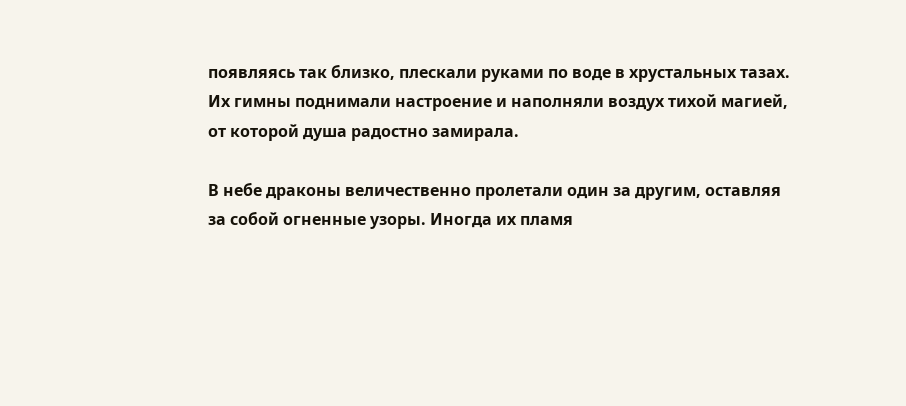появляясь так близко, плескали руками по воде в хрустальных тазах.
Их гимны поднимали настроение и наполняли воздух тихой магией, от которой душа радостно замирала.

В небе драконы величественно пролетали один за другим, оставляя за собой огненные узоры. Иногда их пламя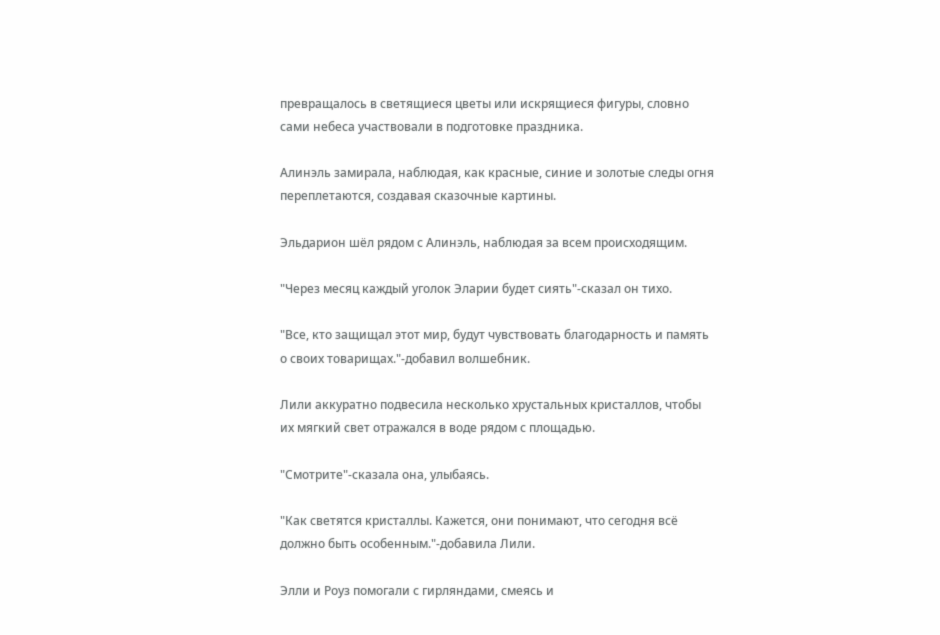превращалось в светящиеся цветы или искрящиеся фигуры, словно сами небеса участвовали в подготовке праздника.

Алинэль замирала, наблюдая, как красные, синие и золотые следы огня переплетаются, создавая сказочные картины.

Эльдарион шёл рядом с Алинэль, наблюдая за всем происходящим.

"Через месяц каждый уголок Эларии будет сиять"-сказал он тихо.

"Все, кто защищал этот мир, будут чувствовать благодарность и память о своих товарищах."-добавил волшебник.

Лили аккуратно подвесила несколько хрустальных кристаллов, чтобы их мягкий свет отражался в воде рядом с площадью.

"Смотрите"-сказала она, улыбаясь.

"Как светятся кристаллы. Кажется, они понимают, что сегодня всё должно быть особенным."-добавила Лили.

Элли и Роуз помогали с гирляндами, смеясь и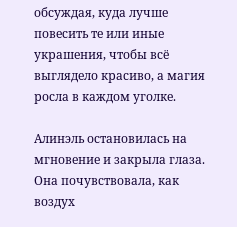обсуждая, куда лучше повесить те или иные украшения, чтобы всё выглядело красиво, а магия росла в каждом уголке.

Алинэль остановилась на мгновение и закрыла глаза. Она почувствовала, как воздух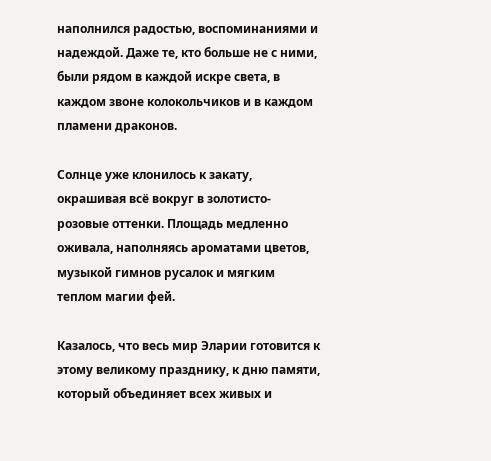наполнился радостью, воспоминаниями и надеждой. Даже те, кто больше не с ними, были рядом в каждой искре света, в каждом звоне колокольчиков и в каждом пламени драконов.

Солнце уже клонилось к закату, окрашивая всё вокруг в золотисто-розовые оттенки. Площадь медленно оживала, наполняясь ароматами цветов, музыкой гимнов русалок и мягким теплом магии фей.

Казалось, что весь мир Эларии готовится к этому великому празднику, к дню памяти, который объединяет всех живых и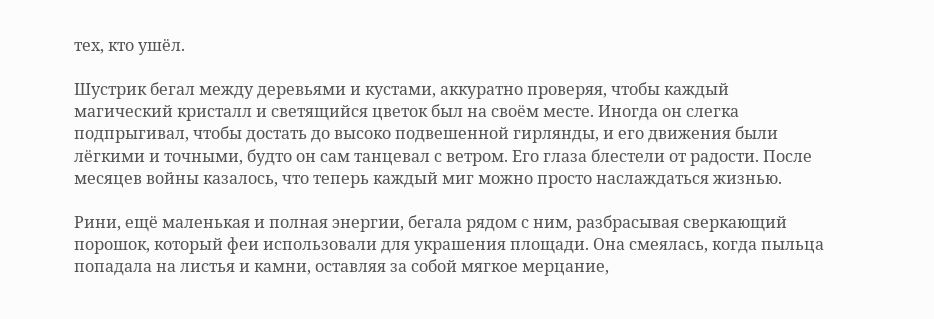тех, кто ушёл.

Шустрик бегал между деревьями и кустами, аккуратно проверяя, чтобы каждый магический кристалл и светящийся цветок был на своём месте. Иногда он слегка подпрыгивал, чтобы достать до высоко подвешенной гирлянды, и его движения были лёгкими и точными, будто он сам танцевал с ветром. Его глаза блестели от радости. После месяцев войны казалось, что теперь каждый миг можно просто наслаждаться жизнью.

Рини, ещё маленькая и полная энергии, бегала рядом с ним, разбрасывая сверкающий порошок, который феи использовали для украшения площади. Она смеялась, когда пыльца попадала на листья и камни, оставляя за собой мягкое мерцание,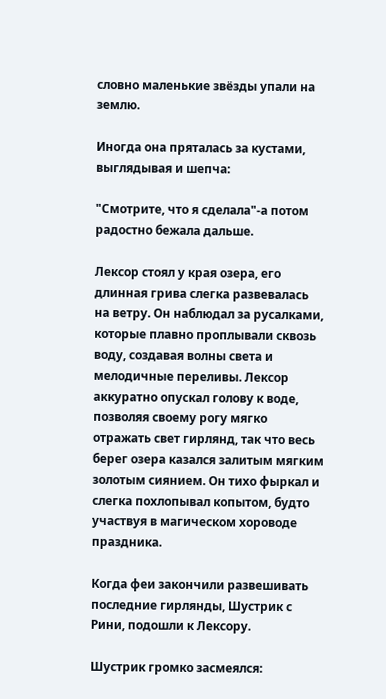словно маленькие звёзды упали на землю.

Иногда она пряталась за кустами, выглядывая и шепча:

"Смотрите, что я сделала"-а потом радостно бежала дальше.

Лексор стоял у края озера, его длинная грива слегка развевалась на ветру. Он наблюдал за русалками, которые плавно проплывали сквозь воду, создавая волны света и мелодичные переливы. Лексор аккуратно опускал голову к воде, позволяя своему рогу мягко отражать свет гирлянд, так что весь берег озера казался залитым мягким золотым сиянием. Он тихо фыркал и слегка похлопывал копытом, будто участвуя в магическом хороводе праздника.

Когда феи закончили развешивать последние гирлянды, Шустрик с Рини, подошли к Лексору.

Шустрик громко засмеялся: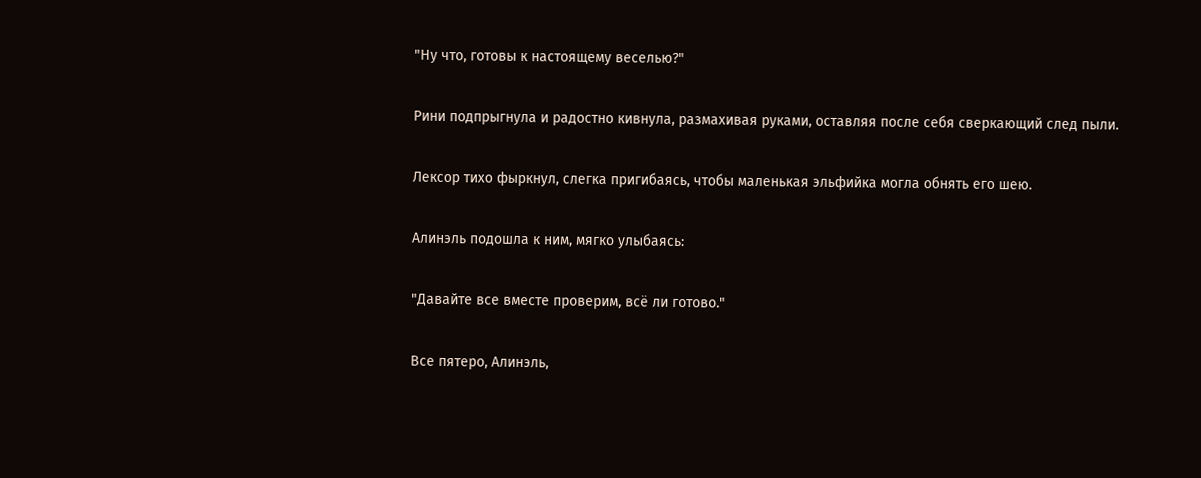"Ну что, готовы к настоящему веселью?"

Рини подпрыгнула и радостно кивнула, размахивая руками, оставляя после себя сверкающий след пыли.

Лексор тихо фыркнул, слегка пригибаясь, чтобы маленькая эльфийка могла обнять его шею.

Алинэль подошла к ним, мягко улыбаясь:

"Давайте все вместе проверим, всё ли готово."

Все пятеро, Алинэль,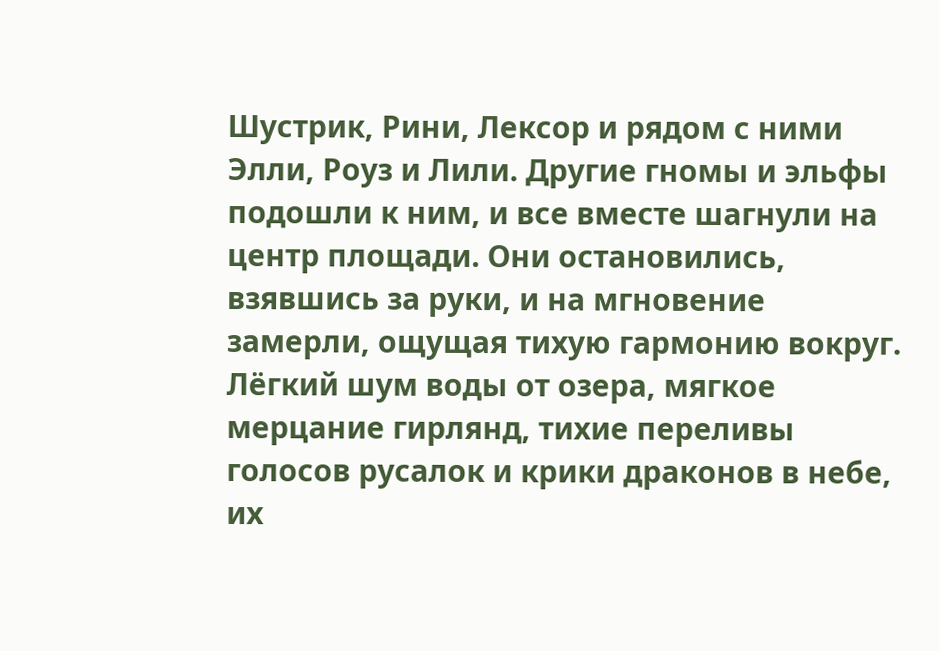Шустрик, Рини, Лексор и рядом с ними Элли, Роуз и Лили. Другие гномы и эльфы подошли к ним, и все вместе шагнули на центр площади. Они остановились, взявшись за руки, и на мгновение замерли, ощущая тихую гармонию вокруг. Лёгкий шум воды от озера, мягкое мерцание гирлянд, тихие переливы голосов русалок и крики драконов в небе, их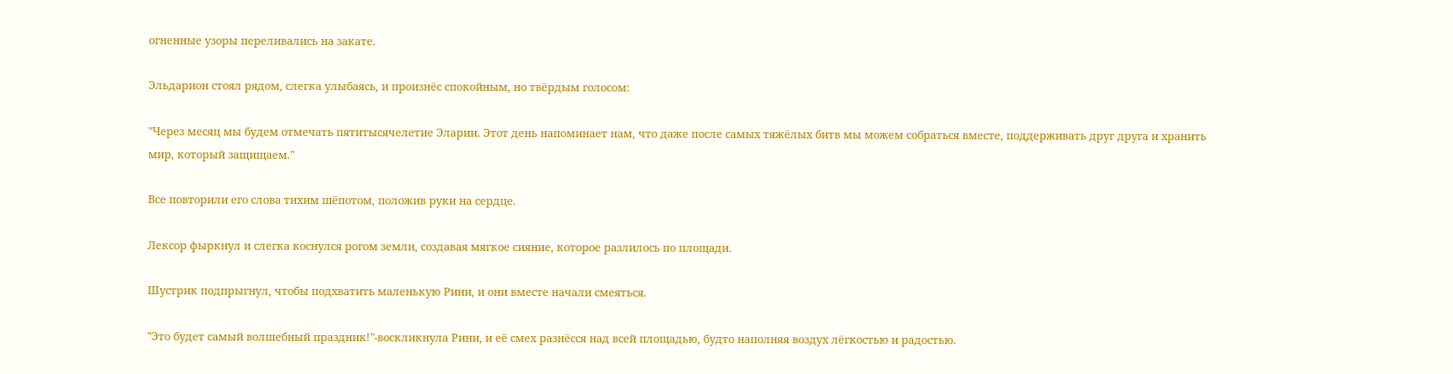огненные узоры переливались на закате.

Эльдарион стоял рядом, слегка улыбаясь, и произнёс спокойным, но твёрдым голосом:

"Через месяц мы будем отмечать пятитысячелетие Эларии. Этот день напоминает нам, что даже после самых тяжёлых битв мы можем собраться вместе, поддерживать друг друга и хранить мир, который защищаем."

Все повторили его слова тихим шёпотом, положив руки на сердце.

Лексор фыркнул и слегка коснулся рогом земли, создавая мягкое сияние, которое разлилось по площади.

Шустрик подпрыгнул, чтобы подхватить маленькую Рини, и они вместе начали смеяться.

"Это будет самый волшебный праздник!"-воскликнула Рини, и её смех разнёсся над всей площадью, будто наполняя воздух лёгкостью и радостью.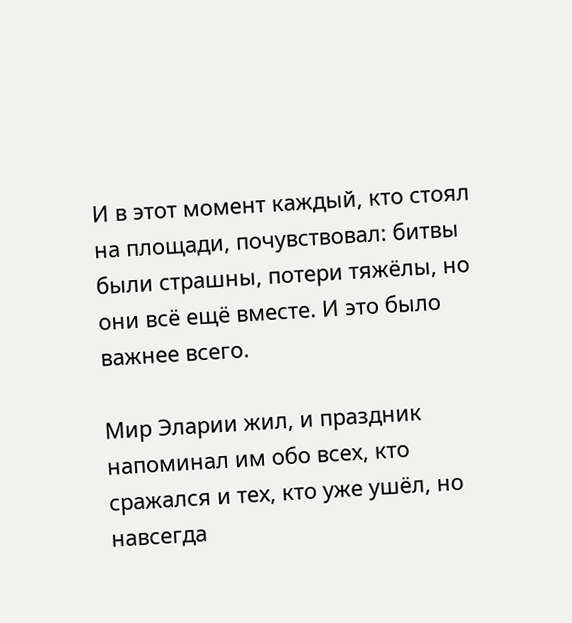И в этот момент каждый, кто стоял на площади, почувствовал: битвы были страшны, потери тяжёлы, но они всё ещё вместе. И это было важнее всего.

Мир Эларии жил, и праздник напоминал им обо всех, кто сражался и тех, кто уже ушёл, но навсегда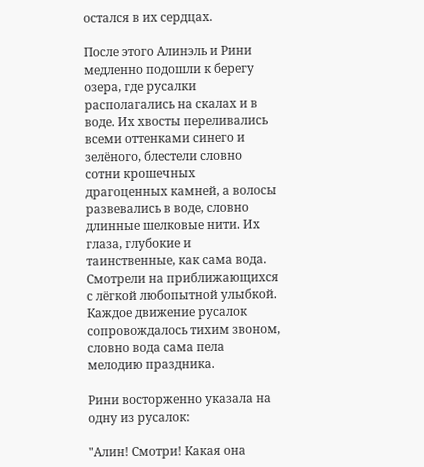остался в их сердцах.

После этого Алинэль и Рини медленно подошли к берегу озера, где русалки располагались на скалах и в воде. Их хвосты переливались всеми оттенками синего и зелёного, блестели словно сотни крошечных драгоценных камней, а волосы развевались в воде, словно длинные шелковые нити. Их глаза, глубокие и таинственные, как сама вода. Смотрели на приближающихся с лёгкой любопытной улыбкой. Каждое движение русалок сопровождалось тихим звоном, словно вода сама пела мелодию праздника.

Рини восторженно указала на одну из русалок:

"Алин! Смотри! Какая она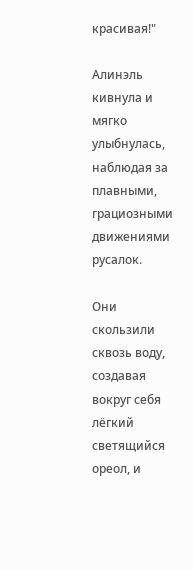красивая!"

Алинэль кивнула и мягко улыбнулась, наблюдая за плавными, грациозными движениями русалок.

Они скользили сквозь воду, создавая вокруг себя лёгкий светящийся ореол, и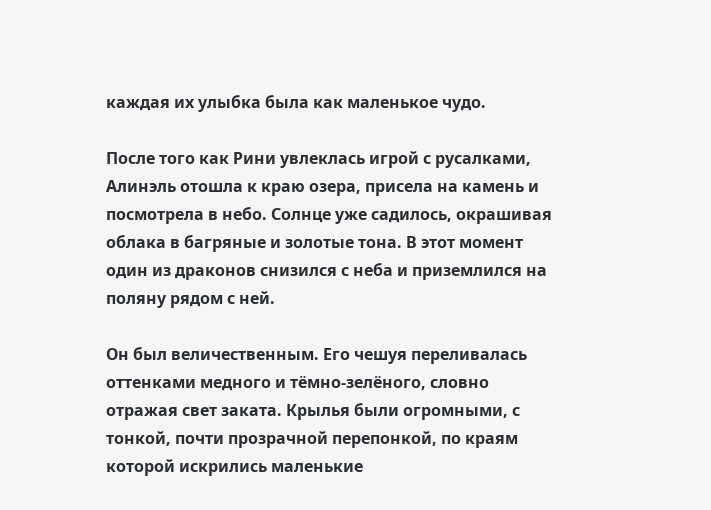каждая их улыбка была как маленькое чудо.

После того как Рини увлеклась игрой с русалками, Алинэль отошла к краю озера, присела на камень и посмотрела в небо. Солнце уже садилось, окрашивая облака в багряные и золотые тона. В этот момент один из драконов снизился с неба и приземлился на поляну рядом с ней.

Он был величественным. Его чешуя переливалась оттенками медного и тёмно-зелёного, словно отражая свет заката. Крылья были огромными, с тонкой, почти прозрачной перепонкой, по краям которой искрились маленькие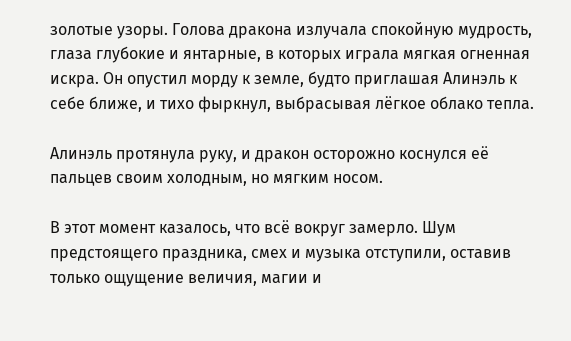золотые узоры. Голова дракона излучала спокойную мудрость, глаза глубокие и янтарные, в которых играла мягкая огненная искра. Он опустил морду к земле, будто приглашая Алинэль к себе ближе, и тихо фыркнул, выбрасывая лёгкое облако тепла.

Алинэль протянула руку, и дракон осторожно коснулся её пальцев своим холодным, но мягким носом.

В этот момент казалось, что всё вокруг замерло. Шум предстоящего праздника, смех и музыка отступили, оставив только ощущение величия, магии и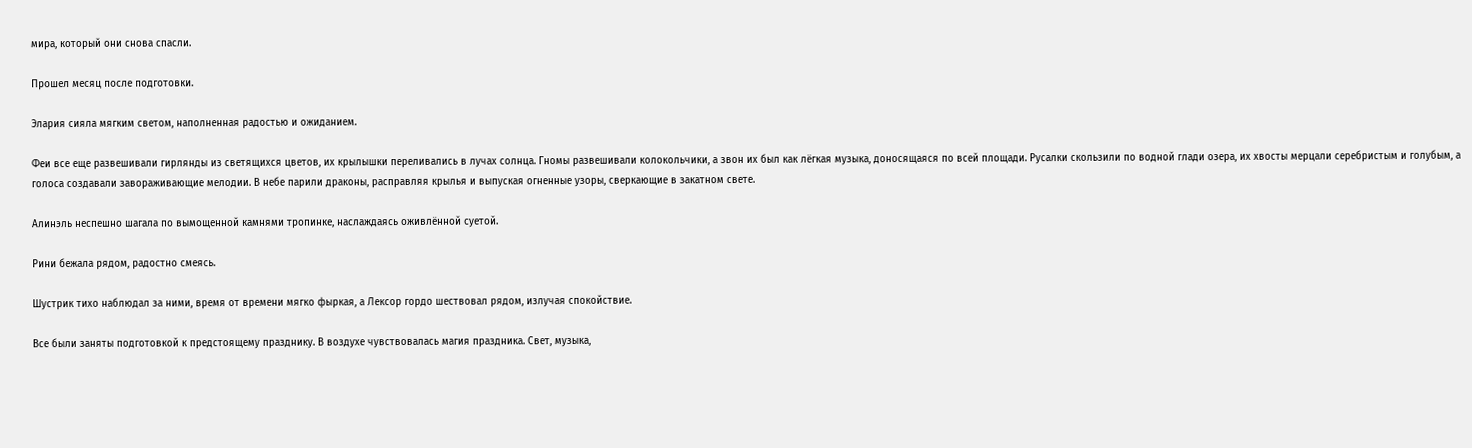мира, который они снова спасли.

Прошел месяц после подготовки.

Элария сияла мягким светом, наполненная радостью и ожиданием.

Феи все еще развешивали гирлянды из светящихся цветов, их крылышки переливались в лучах солнца. Гномы развешивали колокольчики, а звон их был как лёгкая музыка, доносящаяся по всей площади. Русалки скользили по водной глади озера, их хвосты мерцали серебристым и голубым, а голоса создавали завораживающие мелодии. В небе парили драконы, расправляя крылья и выпуская огненные узоры, сверкающие в закатном свете.

Алинэль неспешно шагала по вымощенной камнями тропинке, наслаждаясь оживлённой суетой.

Рини бежала рядом, радостно смеясь.

Шустрик тихо наблюдал за ними, время от времени мягко фыркая, а Лексор гордо шествовал рядом, излучая спокойствие.

Все были заняты подготовкой к предстоящему празднику. В воздухе чувствовалась магия праздника. Свет, музыка,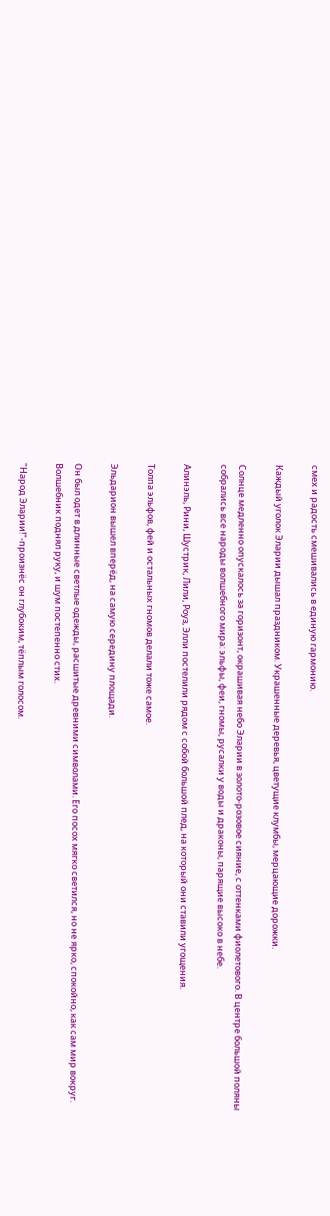смех и радость смешивались в единую гармонию.

Каждый уголок Эларии дышал праздником. Украшенные деревья, цветущие клумбы, мерцающие дорожки.

Солнце медленно опускалось за горизонт, окрашивая небо Эларии в золото-розовое сияние, с оттенками фиолетового. В центре большой поляны собрались все народы волшебного мира: эльфы, феи, гномы, русалки у воды и драконы, парящие высоко в небе.

Алинэль, Рини, Шустрик, Лили, Роуз, Элли постелили рядом с собой большой плед, на который они ставили угощения.

Толпа эльфов, фей и остальных гномов делали тоже самое.

Эльдарион вышел вперёд, на самую середину площади.

Он был одет в длинные светлые одежды, расшитые древними символами. Его посох мягко светился, но не ярко, спокойно, как сам мир вокруг. Волшебник поднял руку, и шум постепенно стих.

"Народ Эларии!"-произнёс он глубоким, тёплым голосом.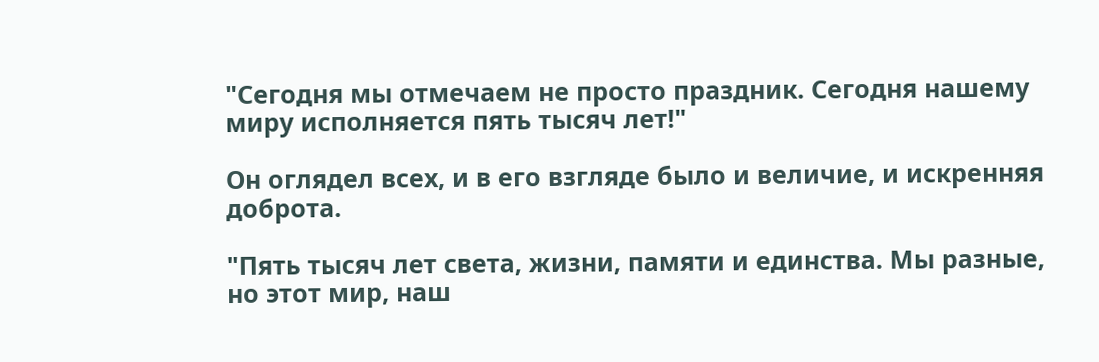"Сегодня мы отмечаем не просто праздник. Сегодня нашему миру исполняется пять тысяч лет!"

Он оглядел всех, и в его взгляде было и величие, и искренняя доброта.

"Пять тысяч лет света, жизни, памяти и единства. Мы разные, но этот мир, наш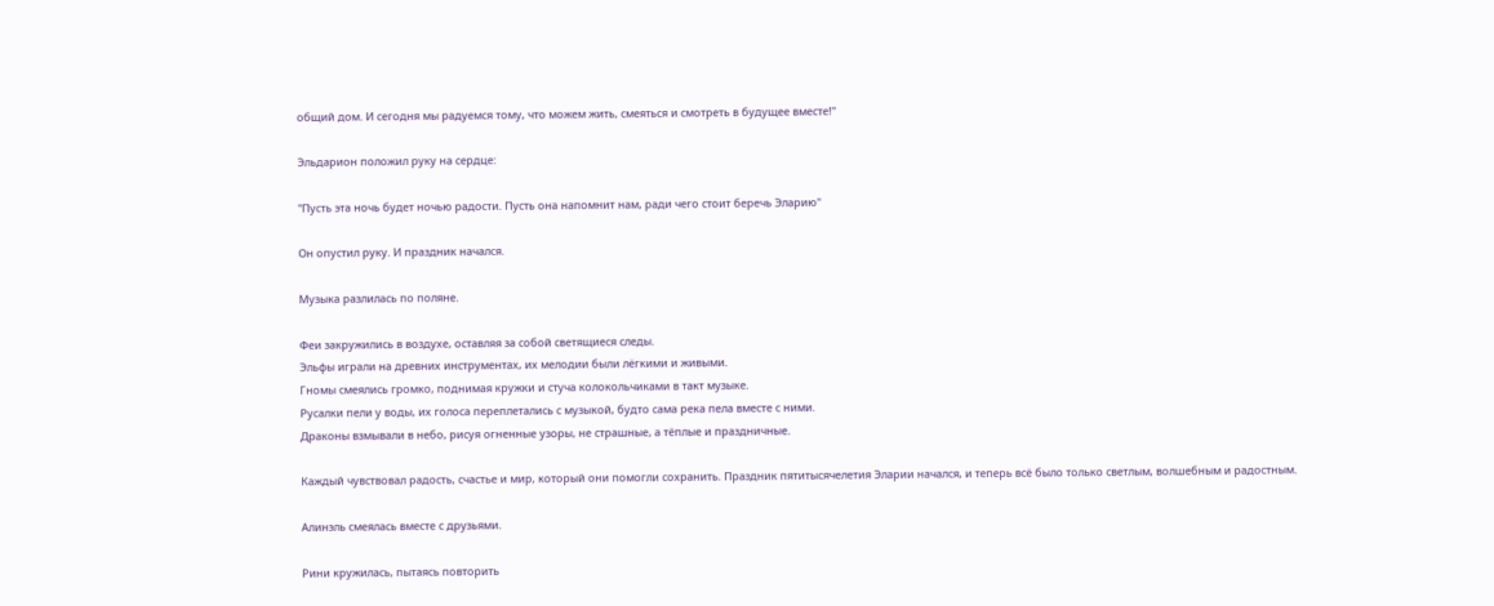общий дом. И сегодня мы радуемся тому, что можем жить, смеяться и смотреть в будущее вместе!"

Эльдарион положил руку на сердце:

"Пусть эта ночь будет ночью радости. Пусть она напомнит нам, ради чего стоит беречь Эларию"

Он опустил руку. И праздник начался.

Музыка разлилась по поляне.

Феи закружились в воздухе, оставляя за собой светящиеся следы.
Эльфы играли на древних инструментах, их мелодии были лёгкими и живыми.
Гномы смеялись громко, поднимая кружки и стуча колокольчиками в такт музыке.
Русалки пели у воды, их голоса переплетались с музыкой, будто сама река пела вместе с ними.
Драконы взмывали в небо, рисуя огненные узоры, не страшные, а тёплые и праздничные.

Каждый чувствовал радость, счастье и мир, который они помогли сохранить. Праздник пятитысячелетия Эларии начался, и теперь всё было только светлым, волшебным и радостным.

Алинэль смеялась вместе с друзьями.

Рини кружилась, пытаясь повторить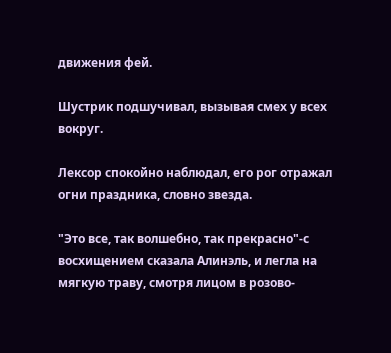движения фей.

Шустрик подшучивал, вызывая смех у всех вокруг.

Лексор спокойно наблюдал, его рог отражал огни праздника, словно звезда.

"Это все, так волшебно, так прекрасно"-с восхищением сказала Алинэль, и легла на мягкую траву, смотря лицом в розово-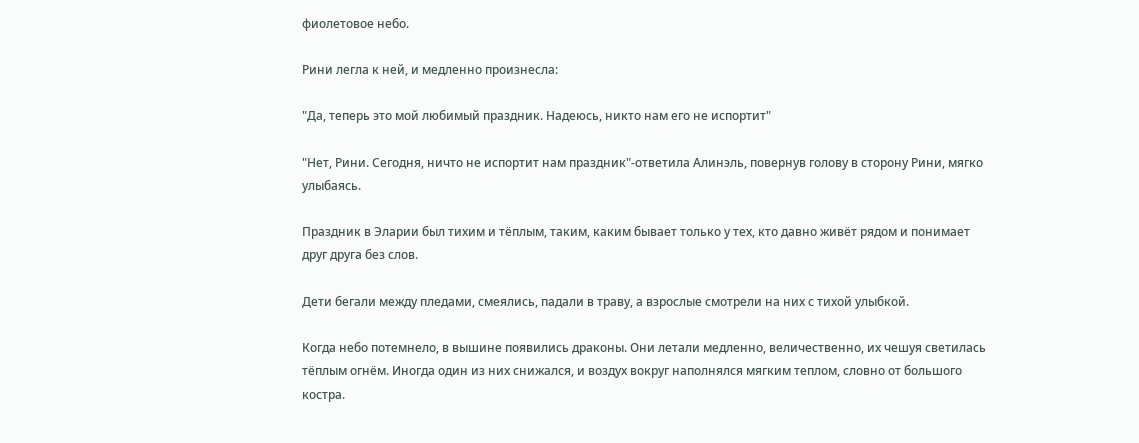фиолетовое небо.

Рини легла к ней, и медленно произнесла:

"Да, теперь это мой любимый праздник. Надеюсь, никто нам его не испортит"

"Нет, Рини. Сегодня, ничто не испортит нам праздник"-ответила Алинэль, повернув голову в сторону Рини, мягко улыбаясь.

Праздник в Эларии был тихим и тёплым, таким, каким бывает только у тех, кто давно живёт рядом и понимает друг друга без слов.

Дети бегали между пледами, смеялись, падали в траву, а взрослые смотрели на них с тихой улыбкой.

Когда небо потемнело, в вышине появились драконы. Они летали медленно, величественно, их чешуя светилась тёплым огнём. Иногда один из них снижался, и воздух вокруг наполнялся мягким теплом, словно от большого костра.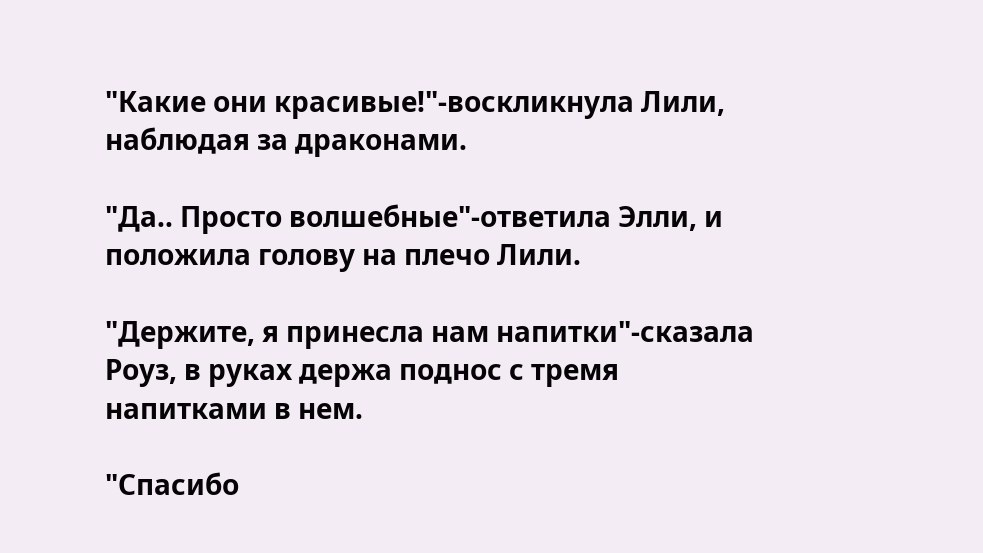"Какие они красивые!"-воскликнула Лили, наблюдая за драконами.

"Да.. Просто волшебные"-ответила Элли, и положила голову на плечо Лили.

"Держите, я принесла нам напитки"-сказала Роуз, в руках держа поднос с тремя напитками в нем.

"Спасибо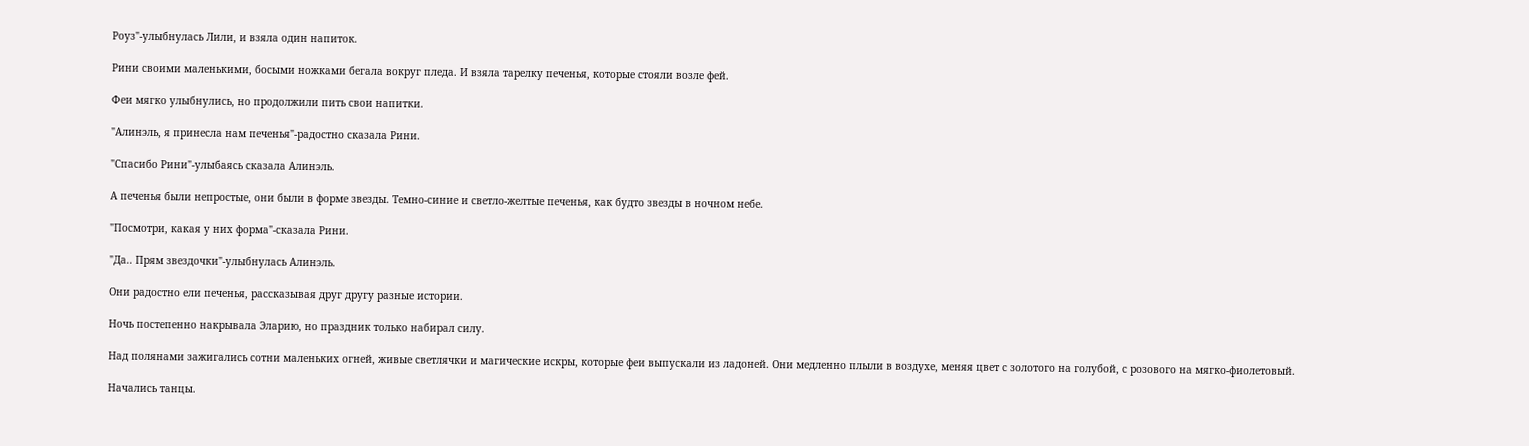Роуз"-улыбнулась Лили, и взяла один напиток.

Рини своими маленькими, босыми ножками бегала вокруг пледа. И взяла тарелку печенья, которые стояли возле фей.

Феи мягко улыбнулись, но продолжили пить свои напитки.

"Алинэль, я принесла нам печенья"-радостно сказала Рини.

"Спасибо Рини"-улыбаясь сказала Алинэль.

А печенья были непростые, они были в форме звезды. Темно-синие и светло-желтые печенья, как будто звезды в ночном небе.

"Посмотри, какая у них форма"-сказала Рини.

"Да.. Прям звездочки"-улыбнулась Алинэль.

Они радостно ели печенья, рассказывая друг другу разные истории.

Ночь постепенно накрывала Эларию, но праздник только набирал силу.

Над полянами зажигались сотни маленьких огней, живые светлячки и магические искры, которые феи выпускали из ладоней. Они медленно плыли в воздухе, меняя цвет с золотого на голубой, с розового на мягко-фиолетовый.

Начались танцы.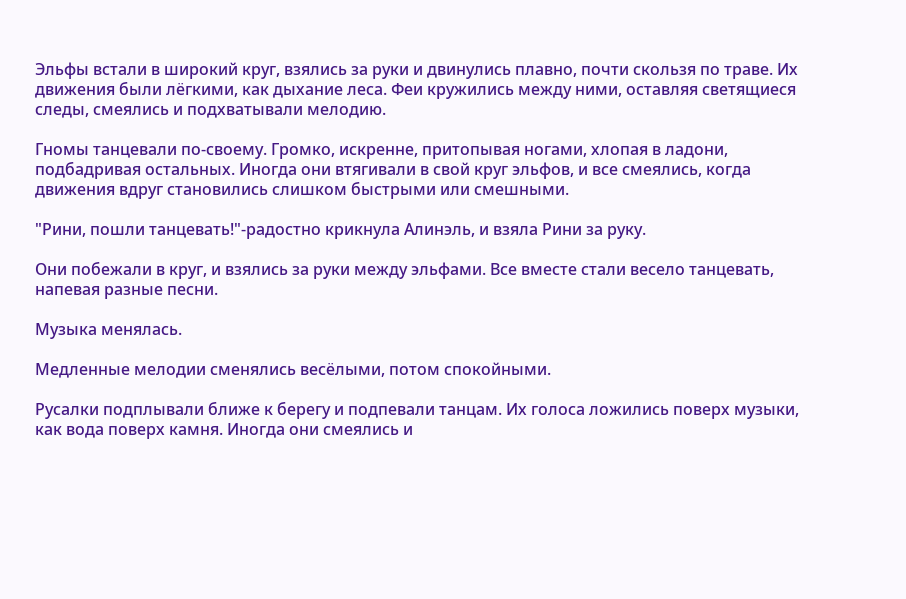Эльфы встали в широкий круг, взялись за руки и двинулись плавно, почти скользя по траве. Их движения были лёгкими, как дыхание леса. Феи кружились между ними, оставляя светящиеся следы, смеялись и подхватывали мелодию.

Гномы танцевали по-своему. Громко, искренне, притопывая ногами, хлопая в ладони, подбадривая остальных. Иногда они втягивали в свой круг эльфов, и все смеялись, когда движения вдруг становились слишком быстрыми или смешными.

"Рини, пошли танцевать!"-радостно крикнула Алинэль, и взяла Рини за руку.

Они побежали в круг, и взялись за руки между эльфами. Все вместе стали весело танцевать, напевая разные песни.

Музыка менялась.

Медленные мелодии сменялись весёлыми, потом спокойными.

Русалки подплывали ближе к берегу и подпевали танцам. Их голоса ложились поверх музыки, как вода поверх камня. Иногда они смеялись и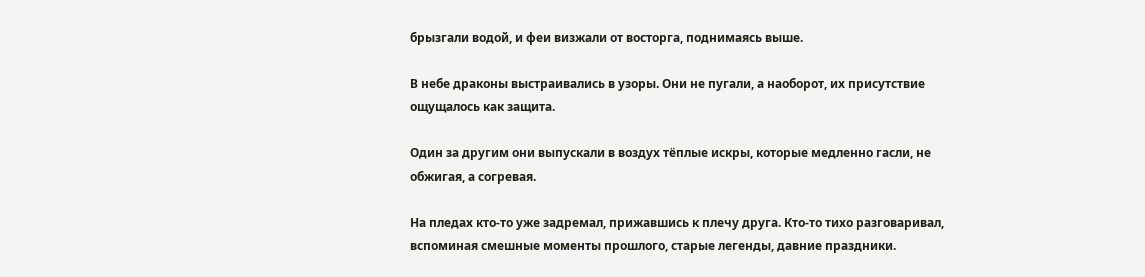брызгали водой, и феи визжали от восторга, поднимаясь выше.

В небе драконы выстраивались в узоры. Они не пугали, а наоборот, их присутствие ощущалось как защита.

Один за другим они выпускали в воздух тёплые искры, которые медленно гасли, не обжигая, а согревая.

На пледах кто-то уже задремал, прижавшись к плечу друга. Кто-то тихо разговаривал, вспоминая смешные моменты прошлого, старые легенды, давние праздники.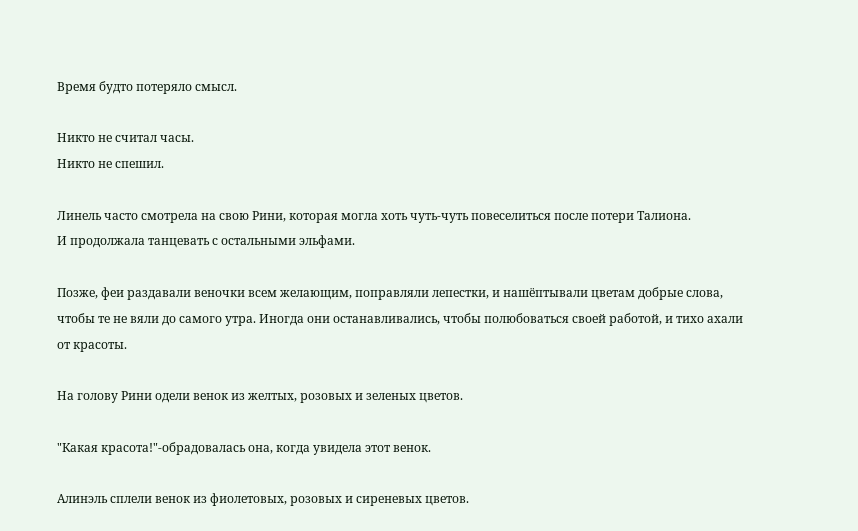Время будто потеряло смысл.

Никто не считал часы.
Никто не спешил.

Линель часто смотрела на свою Рини, которая могла хоть чуть-чуть повеселиться после потери Талиона.
И продолжала танцевать с остальными эльфами.

Позже, феи раздавали веночки всем желающим, поправляли лепестки, и нашёптывали цветам добрые слова, чтобы те не вяли до самого утра. Иногда они останавливались, чтобы полюбоваться своей работой, и тихо ахали от красоты.

На голову Рини одели венок из желтых, розовых и зеленых цветов.

"Какая красота!"-обрадовалась она, когда увидела этот венок.

Алинэль сплели венок из фиолетовых, розовых и сиреневых цветов.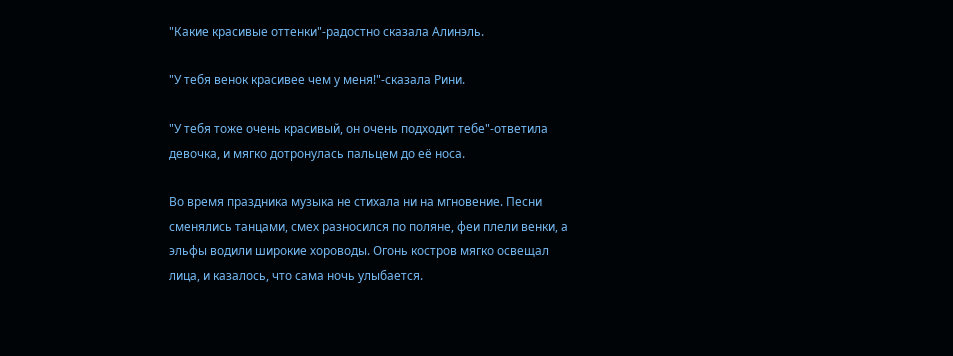"Какие красивые оттенки"-радостно сказала Алинэль.

"У тебя венок красивее чем у меня!"-сказала Рини.

"У тебя тоже очень красивый, он очень подходит тебе"-ответила девочка, и мягко дотронулась пальцем до её носа.

Во время праздника музыка не стихала ни на мгновение. Песни сменялись танцами, смех разносился по поляне, феи плели венки, а эльфы водили широкие хороводы. Огонь костров мягко освещал лица, и казалось, что сама ночь улыбается.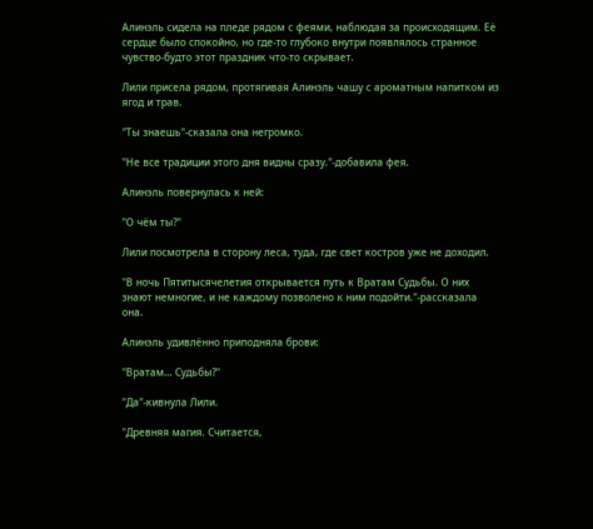Алинэль сидела на пледе рядом с феями, наблюдая за происходящим. Её сердце было спокойно, но где-то глубоко внутри появлялось странное чувство-будто этот праздник что-то скрывает.

Лили присела рядом, протягивая Алинэль чашу с ароматным напитком из ягод и трав.

"Ты знаешь"-сказала она негромко.

"Не все традиции этого дня видны сразу."-добавила фея.

Алинэль повернулась к ней:

"О чём ты?"

Лили посмотрела в сторону леса, туда, где свет костров уже не доходил.

"В ночь Пятитысячелетия открывается путь к Вратам Судьбы. О них знают немногие, и не каждому позволено к ним подойти."-рассказала она.

Алинэль удивлённо приподняла брови:

"Вратам… Судьбы?"

"Да"-кивнула Лили.

"Древняя магия. Считается,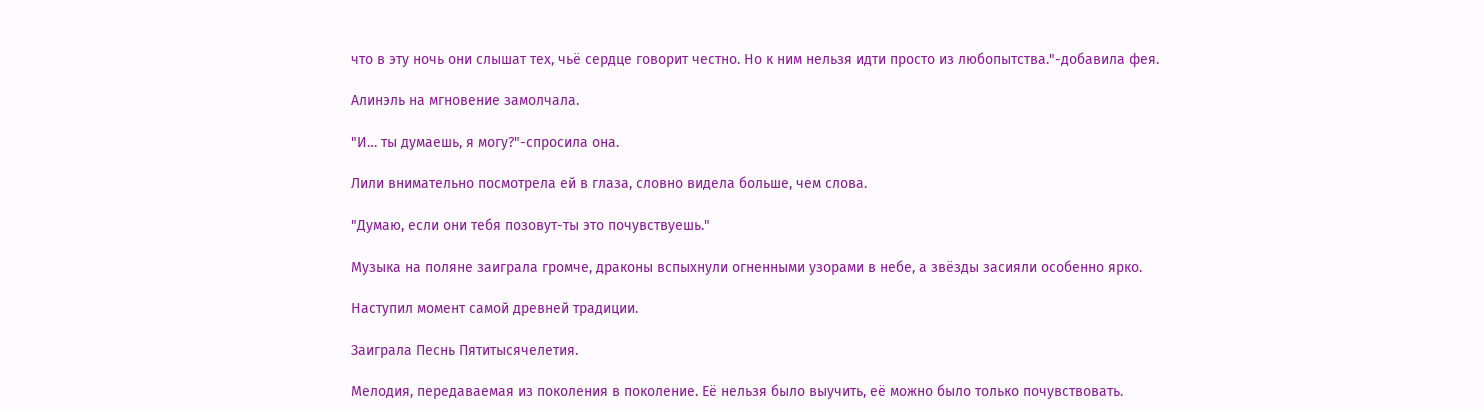что в эту ночь они слышат тех, чьё сердце говорит честно. Но к ним нельзя идти просто из любопытства."-добавила фея.

Алинэль на мгновение замолчала.

"И… ты думаешь, я могу?"-спросила она.

Лили внимательно посмотрела ей в глаза, словно видела больше, чем слова.

"Думаю, если они тебя позовут-ты это почувствуешь."

Музыка на поляне заиграла громче, драконы вспыхнули огненными узорами в небе, а звёзды засияли особенно ярко.

Наступил момент самой древней традиции.

Заиграла Песнь Пятитысячелетия.

Мелодия, передаваемая из поколения в поколение. Её нельзя было выучить, её можно было только почувствовать.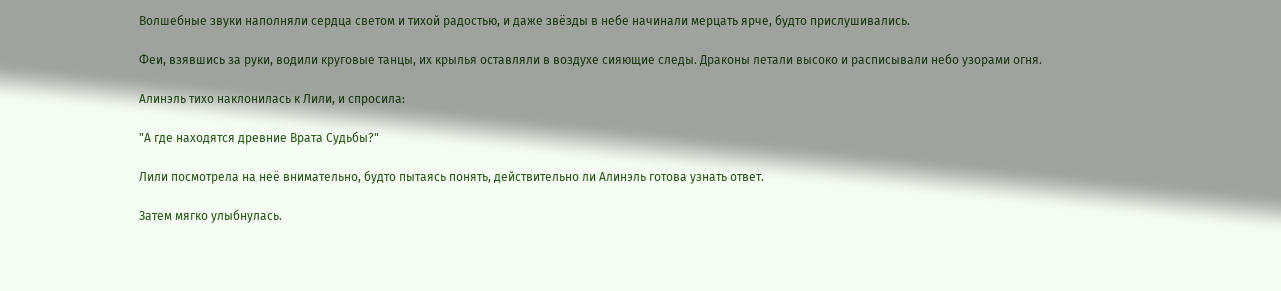Волшебные звуки наполняли сердца светом и тихой радостью, и даже звёзды в небе начинали мерцать ярче, будто прислушивались.

Феи, взявшись за руки, водили круговые танцы, их крылья оставляли в воздухе сияющие следы. Драконы летали высоко и расписывали небо узорами огня.

Алинэль тихо наклонилась к Лили, и спросила:

"А где находятся древние Врата Судьбы?"

Лили посмотрела на неё внимательно, будто пытаясь понять, действительно ли Алинэль готова узнать ответ.

Затем мягко улыбнулась.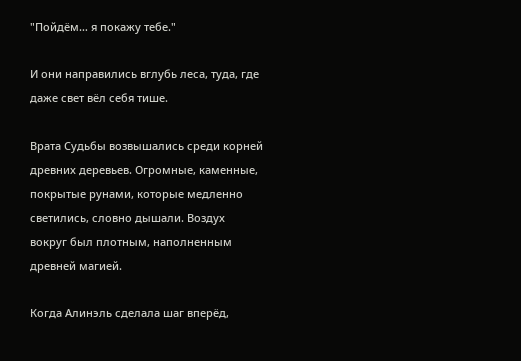"Пойдём… я покажу тебе."

И они направились вглубь леса, туда, где даже свет вёл себя тише.

Врата Судьбы возвышались среди корней древних деревьев. Огромные, каменные, покрытые рунами, которые медленно светились, словно дышали. Воздух вокруг был плотным, наполненным древней магией.

Когда Алинэль сделала шаг вперёд,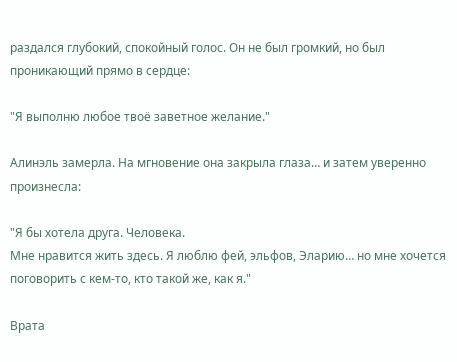раздался глубокий, спокойный голос. Он не был громкий, но был проникающий прямо в сердце:

"Я выполню любое твоё заветное желание."

Алинэль замерла. На мгновение она закрыла глаза… и затем уверенно произнесла:

"Я бы хотела друга. Человека.
Мне нравится жить здесь. Я люблю фей, эльфов, Эларию… но мне хочется поговорить с кем-то, кто такой же, как я."

Врата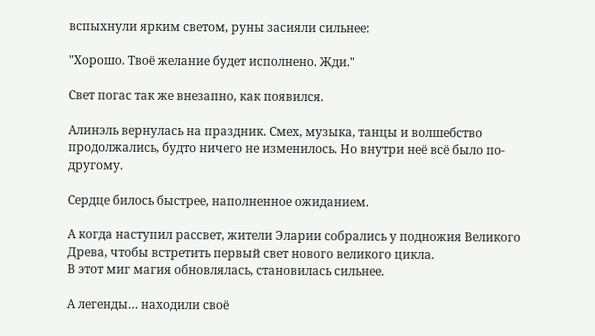вспыхнули ярким светом, руны засияли сильнее:

"Хорошо. Твоё желание будет исполнено. Жди."

Свет погас так же внезапно, как появился.

Алинэль вернулась на праздник. Смех, музыка, танцы и волшебство продолжались, будто ничего не изменилось. Но внутри неё всё было по-другому.

Сердце билось быстрее, наполненное ожиданием.

А когда наступил рассвет, жители Эларии собрались у подножия Великого Древа, чтобы встретить первый свет нового великого цикла.
В этот миг магия обновлялась, становилась сильнее.

А легенды… находили своё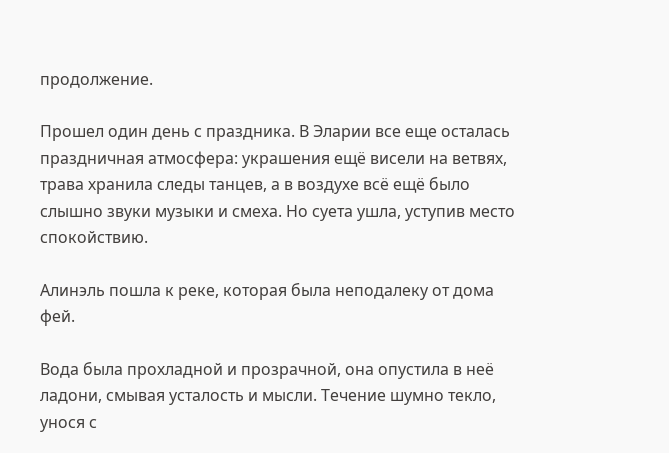продолжение.

Прошел один день с праздника. В Эларии все еще осталась праздничная атмосфера: украшения ещё висели на ветвях, трава хранила следы танцев, а в воздухе всё ещё было слышно звуки музыки и смеха. Но суета ушла, уступив место спокойствию.

Алинэль пошла к реке, которая была неподалеку от дома фей.

Вода была прохладной и прозрачной, она опустила в неё ладони, смывая усталость и мысли. Течение шумно текло, унося с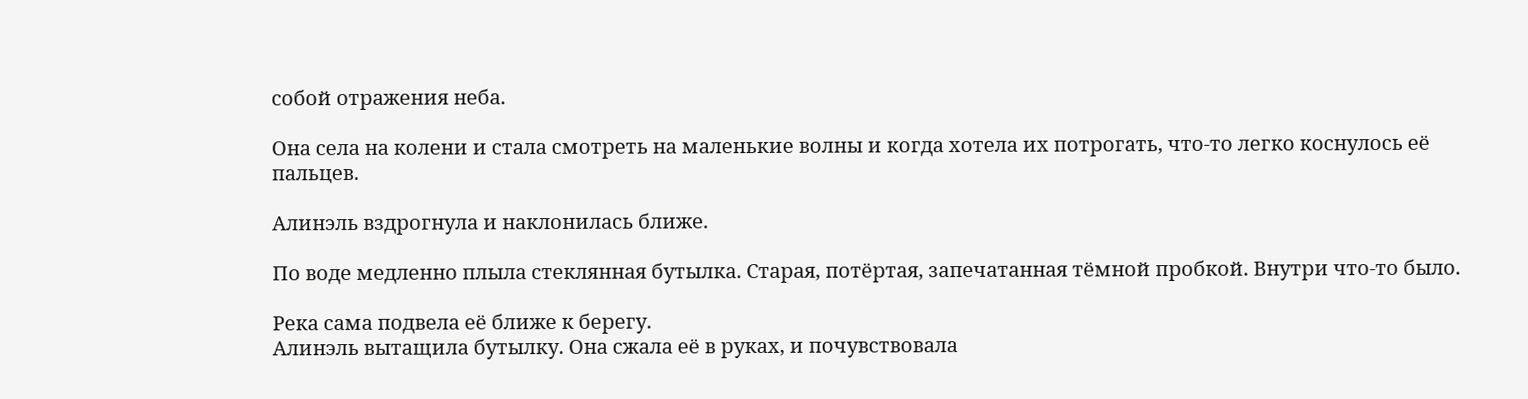собой отражения неба.

Она села на колени и стала смотреть на маленькие волны и когда хотела их потрогать, что-то легко коснулось её пальцев.

Алинэль вздрогнула и наклонилась ближе.

По воде медленно плыла стеклянная бутылка. Старая, потёртая, запечатанная тёмной пробкой. Внутри что-то было.

Река сама подвела её ближе к берегу.
Алинэль вытащила бутылку. Она сжала её в руках, и почувствовала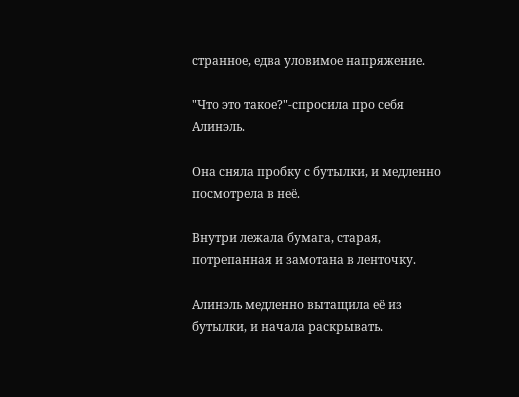странное, едва уловимое напряжение.

"Что это такое?"-спросила про себя Алинэль.

Она сняла пробку с бутылки, и медленно посмотрела в неё.

Внутри лежала бумага, старая, потрепанная и замотана в ленточку.

Алинэль медленно вытащила её из бутылки, и начала раскрывать.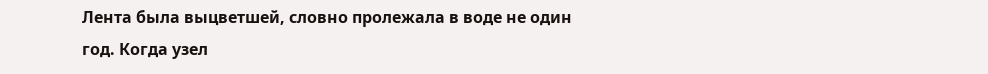Лента была выцветшей, словно пролежала в воде не один год. Когда узел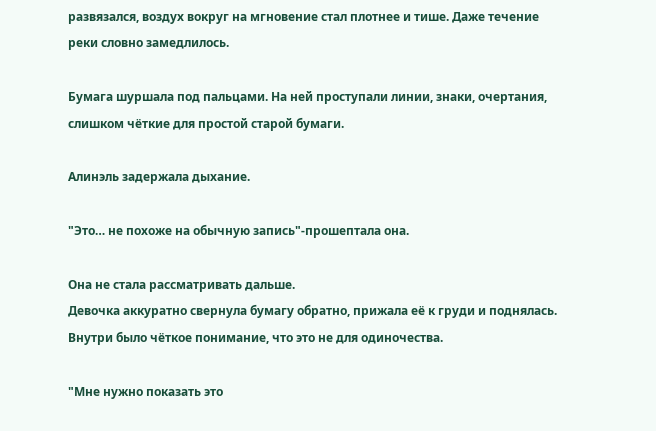развязался, воздух вокруг на мгновение стал плотнее и тише. Даже течение реки словно замедлилось.

Бумага шуршала под пальцами. На ней проступали линии, знаки, очертания, слишком чёткие для простой старой бумаги.

Алинэль задержала дыхание.

"Это… не похоже на обычную запись"-прошептала она.

Она не стала рассматривать дальше.
Девочка аккуратно свернула бумагу обратно, прижала её к груди и поднялась. Внутри было чёткое понимание, что это не для одиночества.

"Мне нужно показать это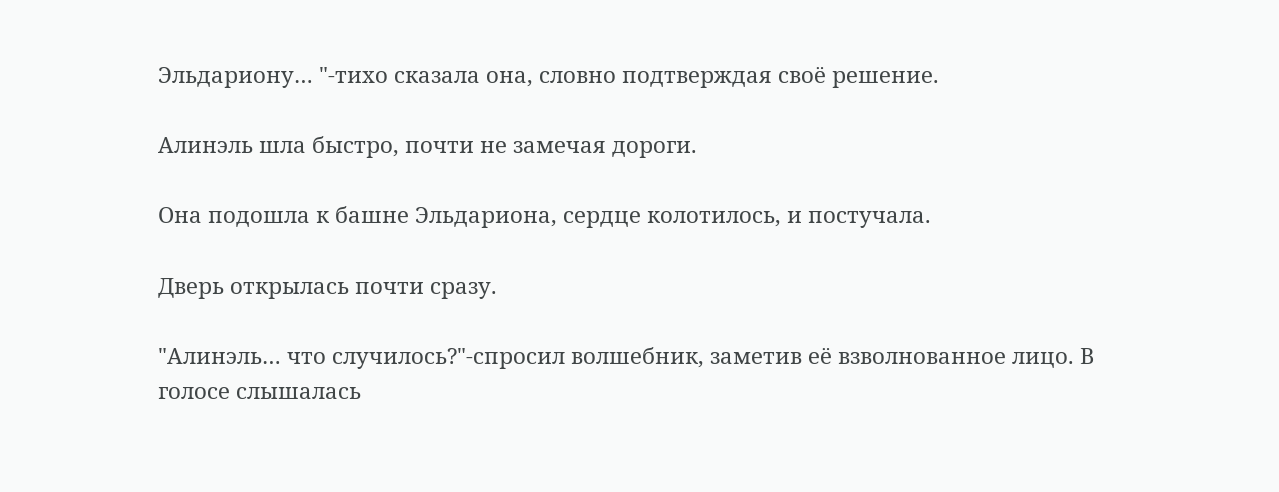Эльдариону… "-тихо сказала она, словно подтверждая своё решение.

Алинэль шла быстро, почти не замечая дороги.

Она подошла к башне Эльдариона, сердце колотилось, и постучала.

Дверь открылась почти сразу.

"Алинэль… что случилось?"-спросил волшебник, заметив её взволнованное лицо. В голосе слышалась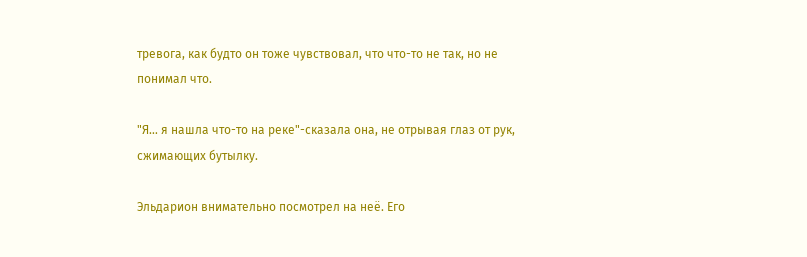тревога, как будто он тоже чувствовал, что что-то не так, но не понимал что.

"Я… я нашла что-то на реке"-сказала она, не отрывая глаз от рук, сжимающих бутылку.

Эльдарион внимательно посмотрел на неё. Его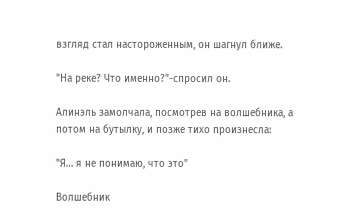взгляд стал настороженным, он шагнул ближе.

"На реке? Что именно?"-спросил он.

Алинэль замолчала, посмотрев на волшебника, а потом на бутылку, и позже тихо произнесла:

"Я… я не понимаю, что это"

Волшебник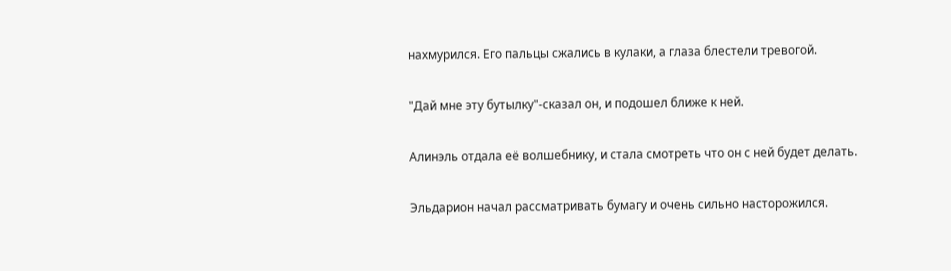нахмурился. Его пальцы сжались в кулаки, а глаза блестели тревогой.

"Дай мне эту бутылку"-сказал он, и подошел ближе к ней.

Алинэль отдала её волшебнику, и стала смотреть что он с ней будет делать.

Эльдарион начал рассматривать бумагу и очень сильно насторожился.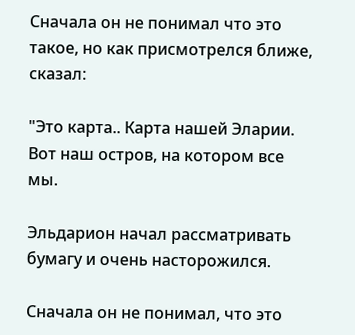Сначала он не понимал что это такое, но как присмотрелся ближе, сказал:

"Это карта.. Карта нашей Эларии. Вот наш остров, на котором все мы.

Эльдарион начал рассматривать бумагу и очень насторожился.

Сначала он не понимал, что это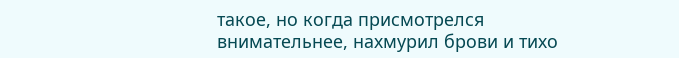такое, но когда присмотрелся внимательнее, нахмурил брови и тихо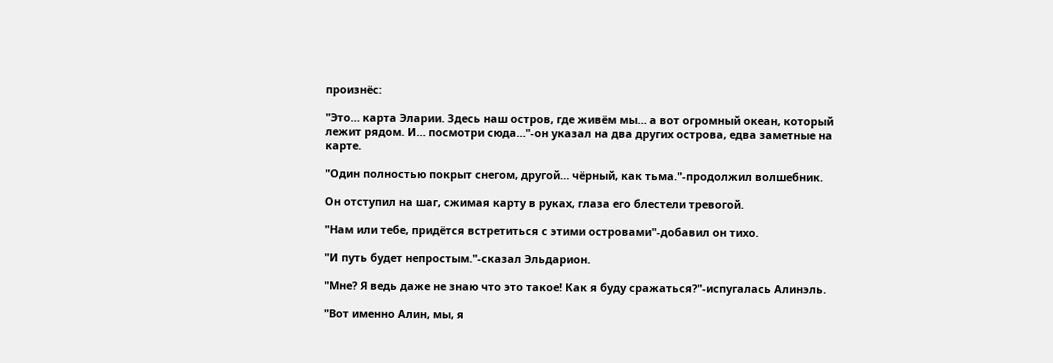произнёс:

"Это… карта Эларии. Здесь наш остров, где живём мы… а вот огромный океан, который лежит рядом. И… посмотри сюда…"-он указал на два других острова, едва заметные на карте.

"Один полностью покрыт снегом, другой… чёрный, как тьма."-продолжил волшебник.

Он отступил на шаг, сжимая карту в руках, глаза его блестели тревогой.

"Нам или тебе, придётся встретиться с этими островами"-добавил он тихо.

"И путь будет непростым."-сказал Эльдарион.

"Мне? Я ведь даже не знаю что это такое! Как я буду сражаться?"-испугалась Алинэль.

"Вот именно Алин, мы, я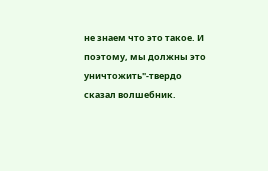не знаем что это такое. И поэтому, мы должны это уничтожить"-твердо сказал волшебник.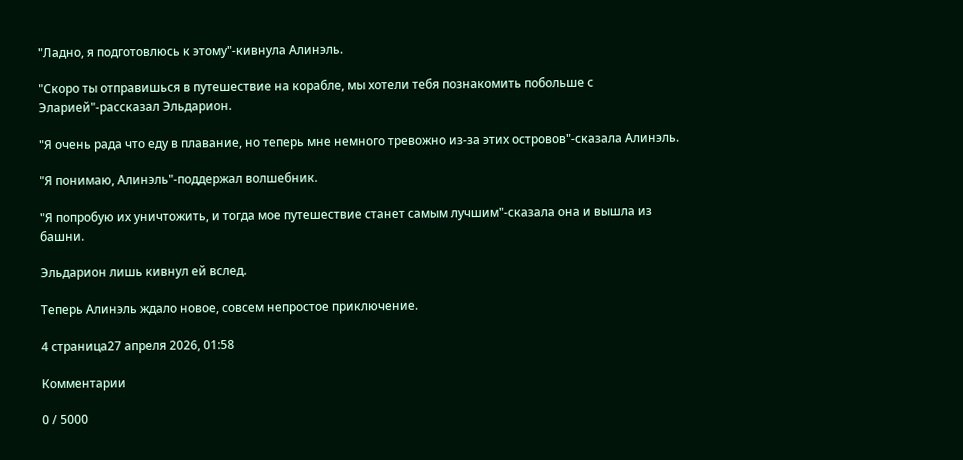"Ладно, я подготовлюсь к этому"-кивнула Алинэль.

"Скоро ты отправишься в путешествие на корабле, мы хотели тебя познакомить побольше с Эларией"-рассказал Эльдарион.

"Я очень рада что еду в плавание, но теперь мне немного тревожно из-за этих островов"-сказала Алинэль.

"Я понимаю, Алинэль"-поддержал волшебник.

"Я попробую их уничтожить, и тогда мое путешествие станет самым лучшим"-сказала она и вышла из башни.

Эльдарион лишь кивнул ей вслед.

Теперь Алинэль ждало новое, совсем непростое приключение.

4 страница27 апреля 2026, 01:58

Комментарии

0 / 5000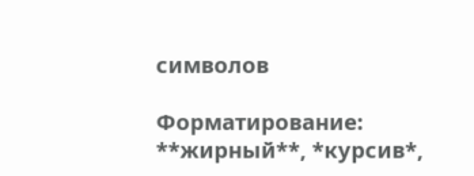символов

Форматирование: **жирный**, *курсив*,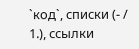`код`, списки (- / 1.), ссылки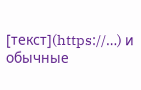[текст](https://…) и обычные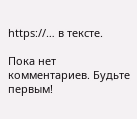https://… в тексте.

Пока нет комментариев. Будьте первым!